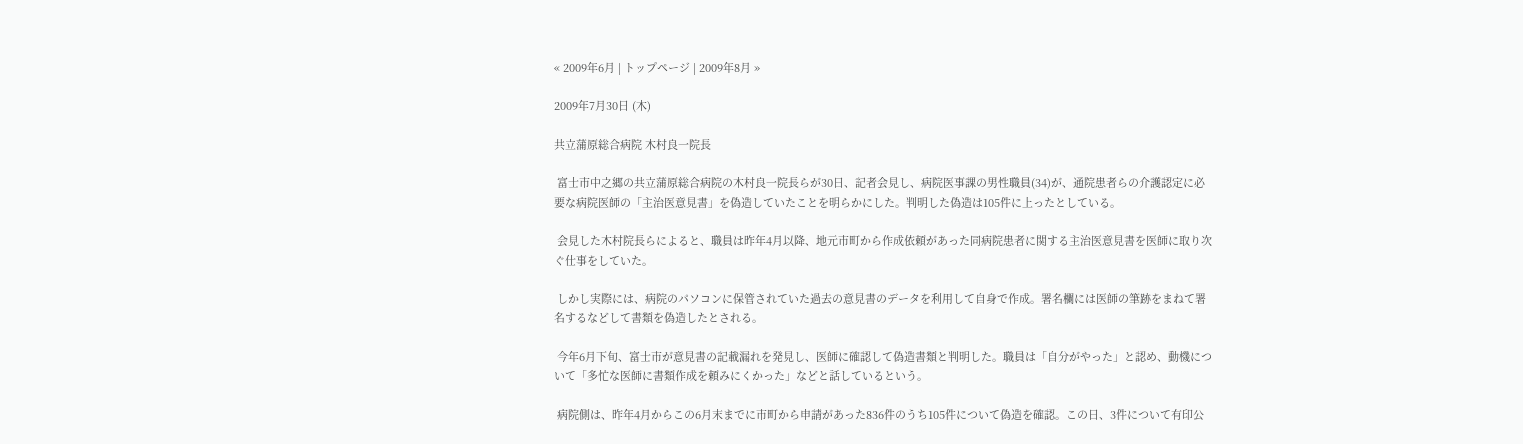« 2009年6月 | トップページ | 2009年8月 »

2009年7月30日 (木)

共立蒲原総合病院 木村良一院長

 富士市中之郷の共立蒲原総合病院の木村良一院長らが30日、記者会見し、病院医事課の男性職員(34)が、通院患者らの介護認定に必要な病院医師の「主治医意見書」を偽造していたことを明らかにした。判明した偽造は105件に上ったとしている。

 会見した木村院長らによると、職員は昨年4月以降、地元市町から作成依頼があった同病院患者に関する主治医意見書を医師に取り次ぐ仕事をしていた。

 しかし実際には、病院のパソコンに保管されていた過去の意見書のデータを利用して自身で作成。署名欄には医師の筆跡をまねて署名するなどして書類を偽造したとされる。

 今年6月下旬、富士市が意見書の記載漏れを発見し、医師に確認して偽造書類と判明した。職員は「自分がやった」と認め、動機について「多忙な医師に書類作成を頼みにくかった」などと話しているという。

 病院側は、昨年4月からこの6月末までに市町から申請があった836件のうち105件について偽造を確認。この日、3件について有印公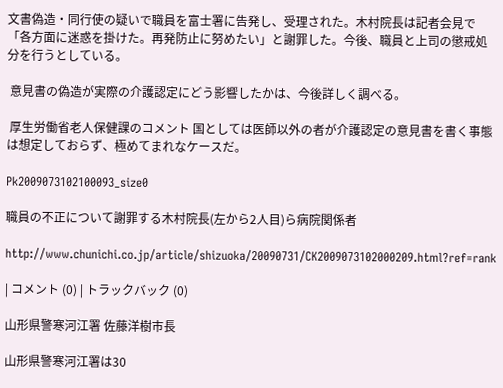文書偽造・同行使の疑いで職員を富士署に告発し、受理された。木村院長は記者会見で「各方面に迷惑を掛けた。再発防止に努めたい」と謝罪した。今後、職員と上司の懲戒処分を行うとしている。

 意見書の偽造が実際の介護認定にどう影響したかは、今後詳しく調べる。

 厚生労働省老人保健課のコメント 国としては医師以外の者が介護認定の意見書を書く事態は想定しておらず、極めてまれなケースだ。

Pk2009073102100093_size0

職員の不正について謝罪する木村院長(左から2人目)ら病院関係者

http://www.chunichi.co.jp/article/shizuoka/20090731/CK2009073102000209.html?ref=rank

| コメント (0) | トラックバック (0)

山形県警寒河江署 佐藤洋樹市長

山形県警寒河江署は30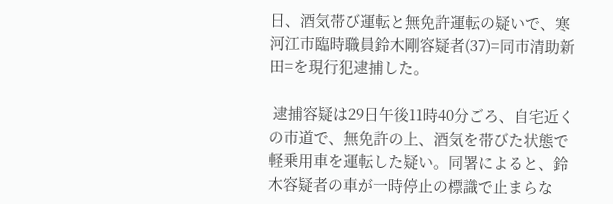日、酒気帯び運転と無免許運転の疑いで、寒河江市臨時職員鈴木剛容疑者(37)=同市清助新田=を現行犯逮捕した。

 逮捕容疑は29日午後11時40分ごろ、自宅近くの市道で、無免許の上、酒気を帯びた状態で軽乗用車を運転した疑い。同署によると、鈴木容疑者の車が一時停止の標識で止まらな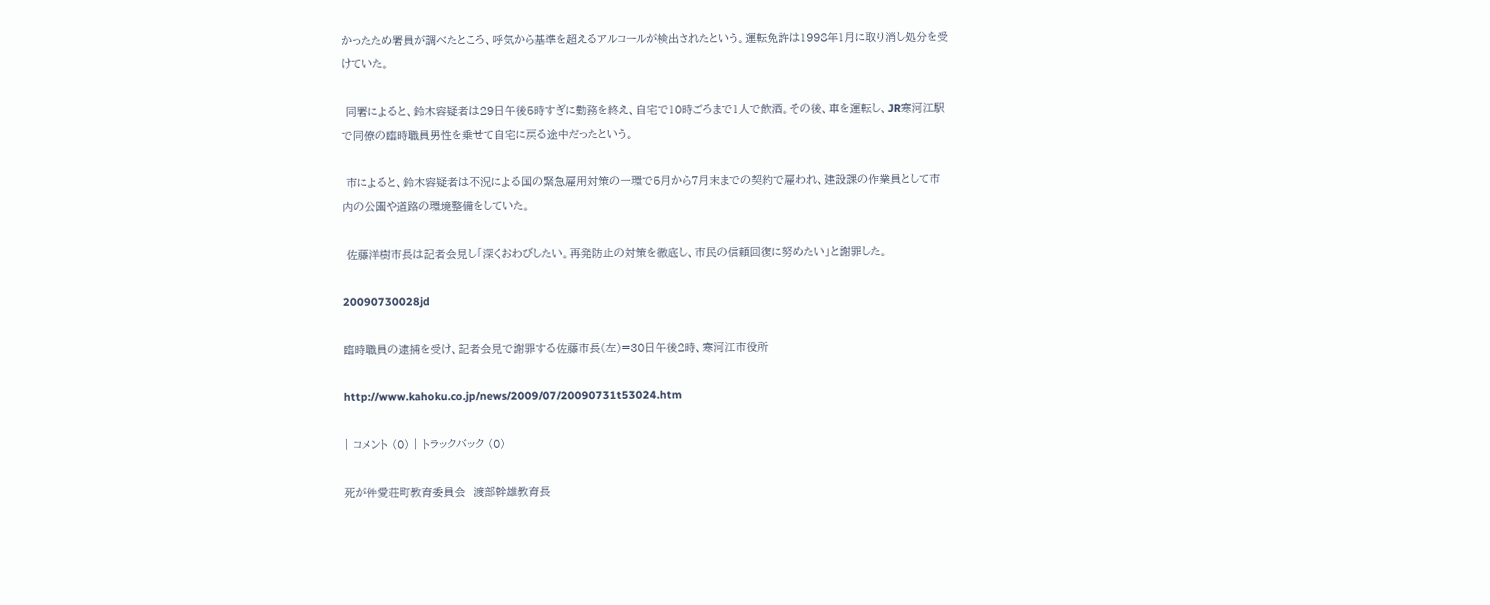かったため署員が調べたところ、呼気から基準を超えるアルコールが検出されたという。運転免許は1998年1月に取り消し処分を受けていた。

 同署によると、鈴木容疑者は29日午後5時すぎに勤務を終え、自宅で10時ごろまで1人で飲酒。その後、車を運転し、JR寒河江駅で同僚の臨時職員男性を乗せて自宅に戻る途中だったという。

 市によると、鈴木容疑者は不況による国の緊急雇用対策の一環で5月から7月末までの契約で雇われ、建設課の作業員として市内の公園や道路の環境整備をしていた。

 佐藤洋樹市長は記者会見し「深くおわびしたい。再発防止の対策を徹底し、市民の信頼回復に努めたい」と謝罪した。

20090730028jd

臨時職員の逮捕を受け、記者会見で謝罪する佐藤市長(左)=30日午後2時、寒河江市役所

http://www.kahoku.co.jp/news/2009/07/20090731t53024.htm

| コメント (0) | トラックバック (0)

死が件愛荘町教育委員会  渡部幹雄教育長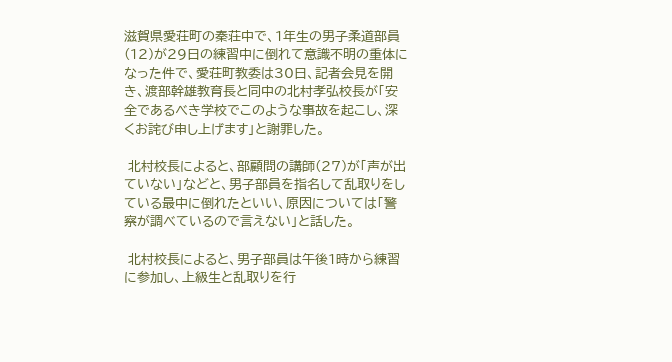滋賀県愛荘町の秦荘中で、1年生の男子柔道部員(12)が29日の練習中に倒れて意識不明の重体になった件で、愛荘町教委は30日、記者会見を開き、渡部幹雄教育長と同中の北村孝弘校長が「安全であるべき学校でこのような事故を起こし、深くお詫び申し上げます」と謝罪した。

 北村校長によると、部顧問の講師(27)が「声が出ていない」などと、男子部員を指名して乱取りをしている最中に倒れたといい、原因については「警察が調べているので言えない」と話した。

 北村校長によると、男子部員は午後1時から練習に参加し、上級生と乱取りを行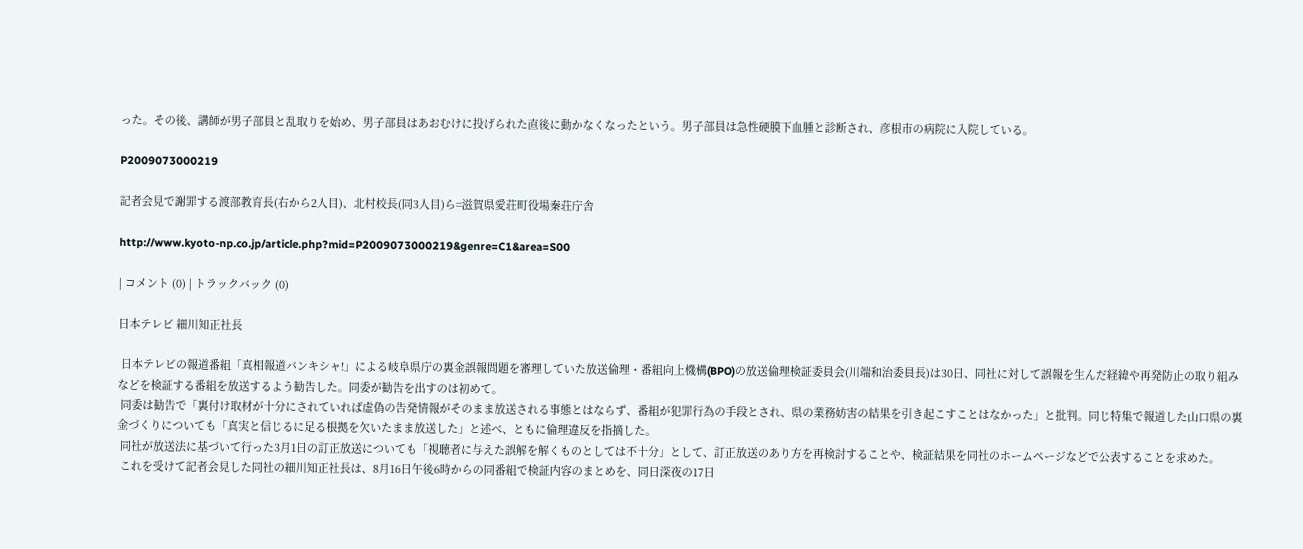った。その後、講師が男子部員と乱取りを始め、男子部員はあおむけに投げられた直後に動かなくなったという。男子部員は急性硬膜下血腫と診断され、彦根市の病院に入院している。

P2009073000219

記者会見で謝罪する渡部教育長(右から2人目)、北村校長(同3人目)ら=滋賀県愛荘町役場秦荘庁舎

http://www.kyoto-np.co.jp/article.php?mid=P2009073000219&genre=C1&area=S00

| コメント (0) | トラックバック (0)

日本テレビ 細川知正社長

 日本テレビの報道番組「真相報道バンキシャ!」による岐阜県庁の裏金誤報問題を審理していた放送倫理・番組向上機構(BPO)の放送倫理検証委員会(川端和治委員長)は30日、同社に対して誤報を生んだ経緯や再発防止の取り組みなどを検証する番組を放送するよう勧告した。同委が勧告を出すのは初めて。
 同委は勧告で「裏付け取材が十分にされていれば虚偽の告発情報がそのまま放送される事態とはならず、番組が犯罪行為の手段とされ、県の業務妨害の結果を引き起こすことはなかった」と批判。同じ特集で報道した山口県の裏金づくりについても「真実と信じるに足る根拠を欠いたまま放送した」と述べ、ともに倫理違反を指摘した。
 同社が放送法に基づいて行った3月1日の訂正放送についても「視聴者に与えた誤解を解くものとしては不十分」として、訂正放送のあり方を再検討することや、検証結果を同社のホームページなどで公表することを求めた。
 これを受けて記者会見した同社の細川知正社長は、8月16日午後6時からの同番組で検証内容のまとめを、同日深夜の17日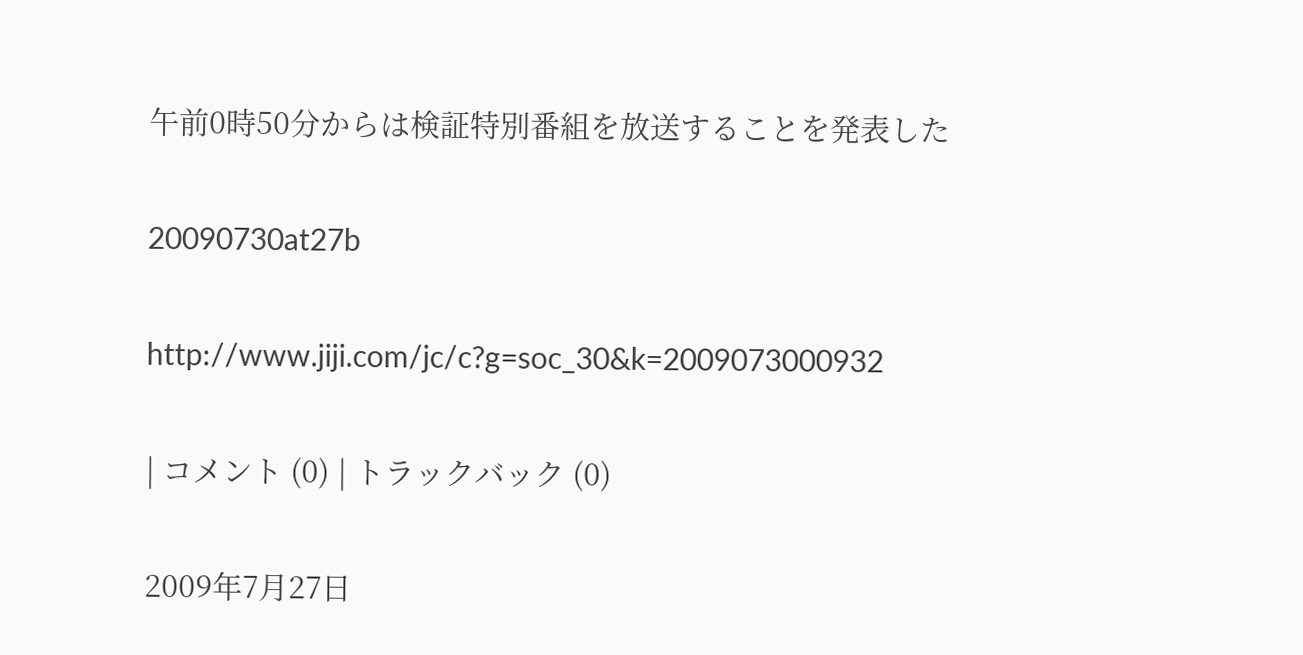午前0時50分からは検証特別番組を放送することを発表した

20090730at27b

http://www.jiji.com/jc/c?g=soc_30&k=2009073000932

| コメント (0) | トラックバック (0)

2009年7月27日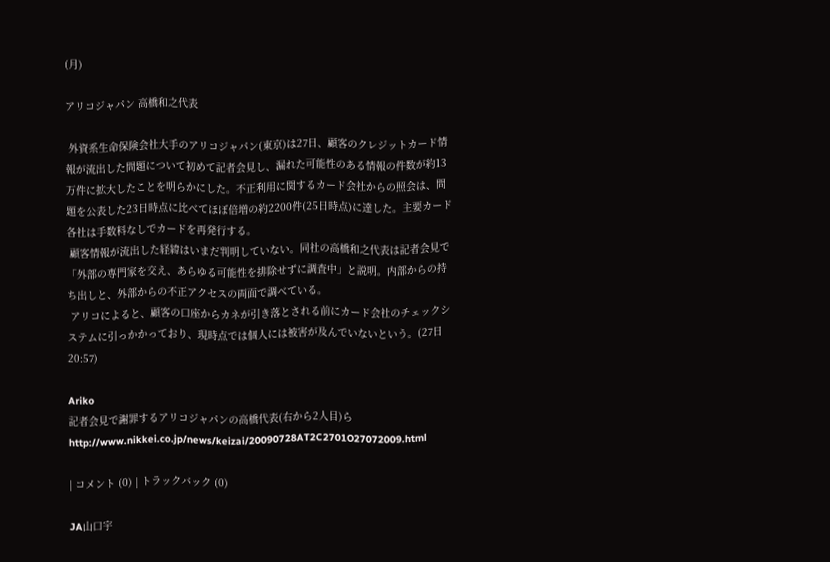(月)

アリコジャパン 高橋和之代表

 外資系生命保険会社大手のアリコジャパン(東京)は27日、顧客のクレジットカード情報が流出した問題について初めて記者会見し、漏れた可能性のある情報の件数が約13万件に拡大したことを明らかにした。不正利用に関するカード会社からの照会は、問題を公表した23日時点に比べてほぼ倍増の約2200件(25日時点)に達した。主要カード各社は手数料なしでカードを再発行する。
 顧客情報が流出した経緯はいまだ判明していない。同社の高橋和之代表は記者会見で「外部の専門家を交え、あらゆる可能性を排除せずに調査中」と説明。内部からの持ち出しと、外部からの不正アクセスの両面で調べている。
 アリコによると、顧客の口座からカネが引き落とされる前にカード会社のチェックシステムに引っかかっており、現時点では個人には被害が及んでいないという。(27日 20:57)

Ariko
記者会見で謝罪するアリコジャパンの高橋代表(右から2人目)ら
http://www.nikkei.co.jp/news/keizai/20090728AT2C2701O27072009.html

| コメント (0) | トラックバック (0)

JA山口宇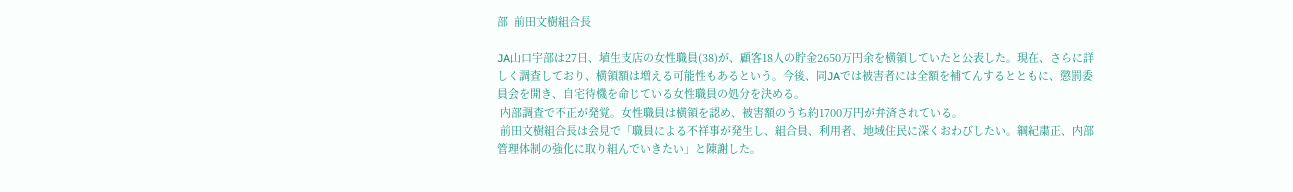部  前田文樹組合長

JA山口宇部は27日、埴生支店の女性職員(38)が、顧客18人の貯金2650万円余を横領していたと公表した。現在、さらに詳しく調査しており、横領額は増える可能性もあるという。今後、同JAでは被害者には全額を補てんするとともに、懲罰委員会を開き、自宅待機を命じている女性職員の処分を決める。
 内部調査で不正が発覚。女性職員は横領を認め、被害額のうち約1700万円が弁済されている。
 前田文樹組合長は会見で「職員による不祥事が発生し、組合員、利用者、地域住民に深くおわびしたい。綱紀粛正、内部管理体制の強化に取り組んでいきたい」と陳謝した。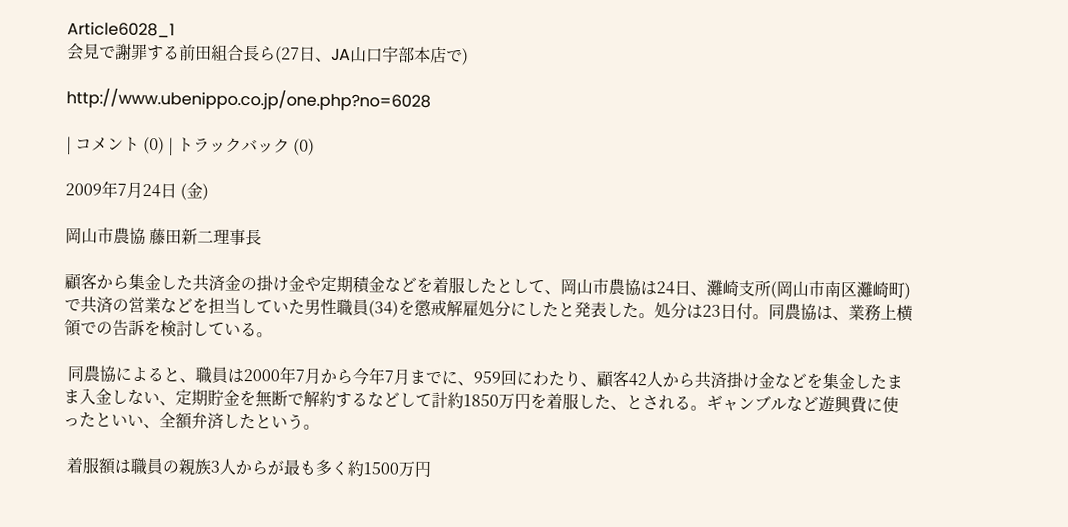Article6028_1
会見で謝罪する前田組合長ら(27日、JA山口宇部本店で)

http://www.ubenippo.co.jp/one.php?no=6028

| コメント (0) | トラックバック (0)

2009年7月24日 (金)

岡山市農協 藤田新二理事長

顧客から集金した共済金の掛け金や定期積金などを着服したとして、岡山市農協は24日、灘崎支所(岡山市南区灘崎町)で共済の営業などを担当していた男性職員(34)を懲戒解雇処分にしたと発表した。処分は23日付。同農協は、業務上横領での告訴を検討している。

 同農協によると、職員は2000年7月から今年7月までに、959回にわたり、顧客42人から共済掛け金などを集金したまま入金しない、定期貯金を無断で解約するなどして計約1850万円を着服した、とされる。ギャンブルなど遊興費に使ったといい、全額弁済したという。

 着服額は職員の親族3人からが最も多く約1500万円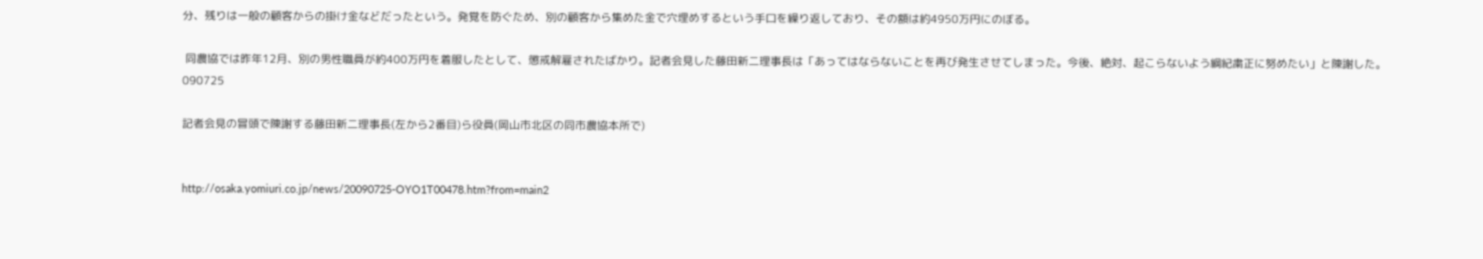分、残りは一般の顧客からの掛け金などだったという。発覚を防ぐため、別の顧客から集めた金で穴埋めするという手口を繰り返しており、その額は約4950万円にのぼる。

 同農協では昨年12月、別の男性職員が約400万円を着服したとして、懲戒解雇されたばかり。記者会見した藤田新二理事長は「あってはならないことを再び発生させてしまった。今後、絶対、起こらないよう綱紀粛正に努めたい」と陳謝した。090725

記者会見の冒頭で陳謝する藤田新二理事長(左から2番目)ら役員(岡山市北区の同市農協本所で)


http://osaka.yomiuri.co.jp/news/20090725-OYO1T00478.htm?from=main2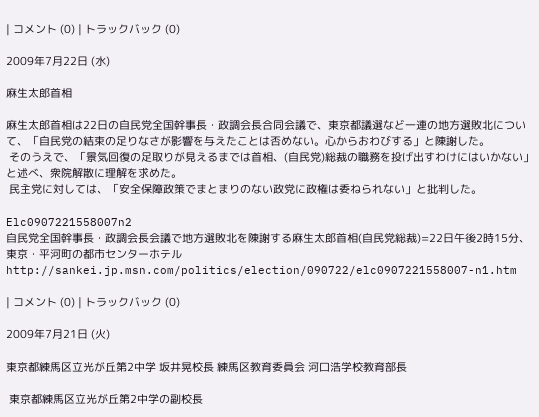| コメント (0) | トラックバック (0)

2009年7月22日 (水)

麻生太郎首相

麻生太郎首相は22日の自民党全国幹事長・政調会長合同会議で、東京都議選など一連の地方選敗北について、「自民党の結束の足りなさが影響を与えたことは否めない。心からおわびする」と陳謝した。
 そのうえで、「景気回復の足取りが見えるまでは首相、(自民党)総裁の職務を投げ出すわけにはいかない」と述べ、衆院解散に理解を求めた。
 民主党に対しては、「安全保障政策でまとまりのない政党に政権は委ねられない」と批判した。

Elc0907221558007n2
自民党全国幹事長・政調会長会議で地方選敗北を陳謝する麻生太郎首相(自民党総裁)=22日午後2時15分、東京・平河町の都市センターホテル
http://sankei.jp.msn.com/politics/election/090722/elc0907221558007-n1.htm

| コメント (0) | トラックバック (0)

2009年7月21日 (火)

東京都練馬区立光が丘第2中学 坂井晃校長 練馬区教育委員会 河口浩学校教育部長

 東京都練馬区立光が丘第2中学の副校長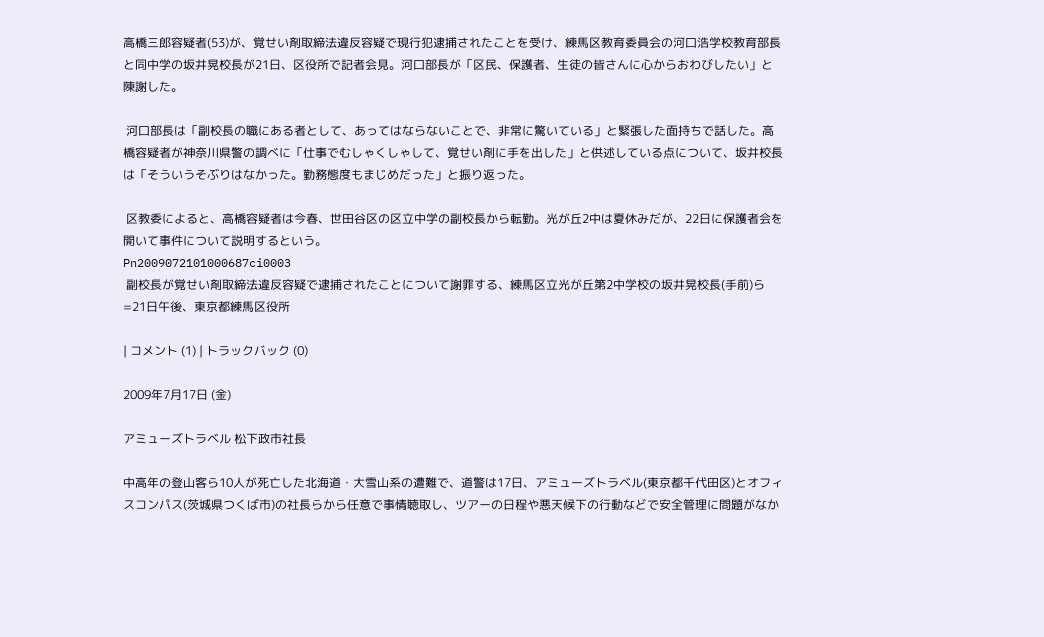高橋三郎容疑者(53)が、覚せい剤取締法違反容疑で現行犯逮捕されたことを受け、練馬区教育委員会の河口浩学校教育部長と同中学の坂井晃校長が21日、区役所で記者会見。河口部長が「区民、保護者、生徒の皆さんに心からおわびしたい」と陳謝した。

 河口部長は「副校長の職にある者として、あってはならないことで、非常に驚いている」と緊張した面持ちで話した。高橋容疑者が神奈川県警の調べに「仕事でむしゃくしゃして、覚せい剤に手を出した」と供述している点について、坂井校長は「そういうそぶりはなかった。勤務態度もまじめだった」と振り返った。

 区教委によると、高橋容疑者は今春、世田谷区の区立中学の副校長から転勤。光が丘2中は夏休みだが、22日に保護者会を開いて事件について説明するという。
Pn2009072101000687ci0003
 副校長が覚せい剤取締法違反容疑で逮捕されたことについて謝罪する、練馬区立光が丘第2中学校の坂井晃校長(手前)ら=21日午後、東京都練馬区役所

| コメント (1) | トラックバック (0)

2009年7月17日 (金)

アミューズトラベル 松下政市社長

中高年の登山客ら10人が死亡した北海道・大雪山系の遭難で、道警は17日、アミューズトラベル(東京都千代田区)とオフィスコンパス(茨城県つくば市)の社長らから任意で事情聴取し、ツアーの日程や悪天候下の行動などで安全管理に問題がなか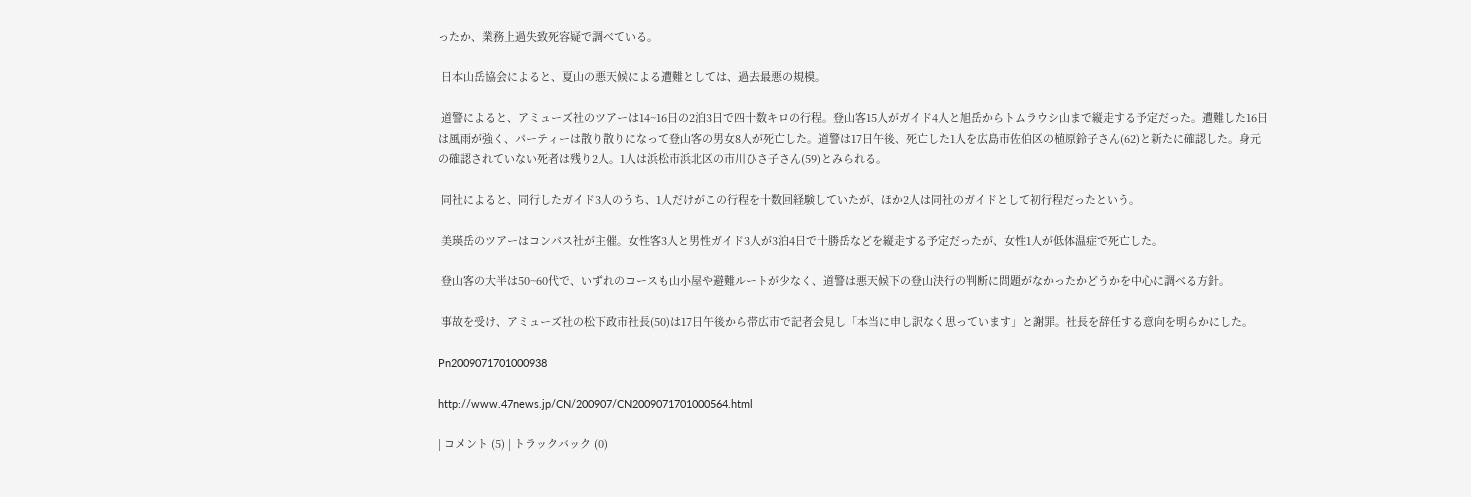ったか、業務上過失致死容疑で調べている。

 日本山岳協会によると、夏山の悪天候による遭難としては、過去最悪の規模。

 道警によると、アミューズ社のツアーは14~16日の2泊3日で四十数キロの行程。登山客15人がガイド4人と旭岳からトムラウシ山まで縦走する予定だった。遭難した16日は風雨が強く、パーティーは散り散りになって登山客の男女8人が死亡した。道警は17日午後、死亡した1人を広島市佐伯区の植原鈴子さん(62)と新たに確認した。身元の確認されていない死者は残り2人。1人は浜松市浜北区の市川ひさ子さん(59)とみられる。

 同社によると、同行したガイド3人のうち、1人だけがこの行程を十数回経験していたが、ほか2人は同社のガイドとして初行程だったという。

 美瑛岳のツアーはコンパス社が主催。女性客3人と男性ガイド3人が3泊4日で十勝岳などを縦走する予定だったが、女性1人が低体温症で死亡した。

 登山客の大半は50~60代で、いずれのコースも山小屋や避難ルートが少なく、道警は悪天候下の登山決行の判断に問題がなかったかどうかを中心に調べる方針。

 事故を受け、アミューズ社の松下政市社長(50)は17日午後から帯広市で記者会見し「本当に申し訳なく思っています」と謝罪。社長を辞任する意向を明らかにした。

Pn2009071701000938

http://www.47news.jp/CN/200907/CN2009071701000564.html

| コメント (5) | トラックバック (0)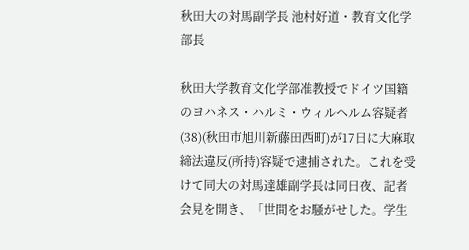秋田大の対馬副学長 池村好道・教育文化学部長

秋田大学教育文化学部准教授でドイツ国籍のヨハネス・ハルミ・ウィルヘルム容疑者(38)(秋田市旭川新藤田西町)が17日に大麻取締法違反(所持)容疑で逮捕された。これを受けて同大の対馬達雄副学長は同日夜、記者会見を開き、「世間をお騒がせした。学生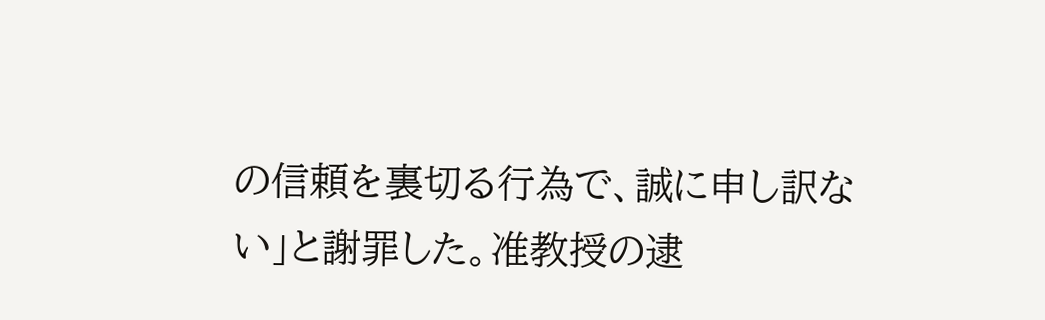の信頼を裏切る行為で、誠に申し訳ない」と謝罪した。准教授の逮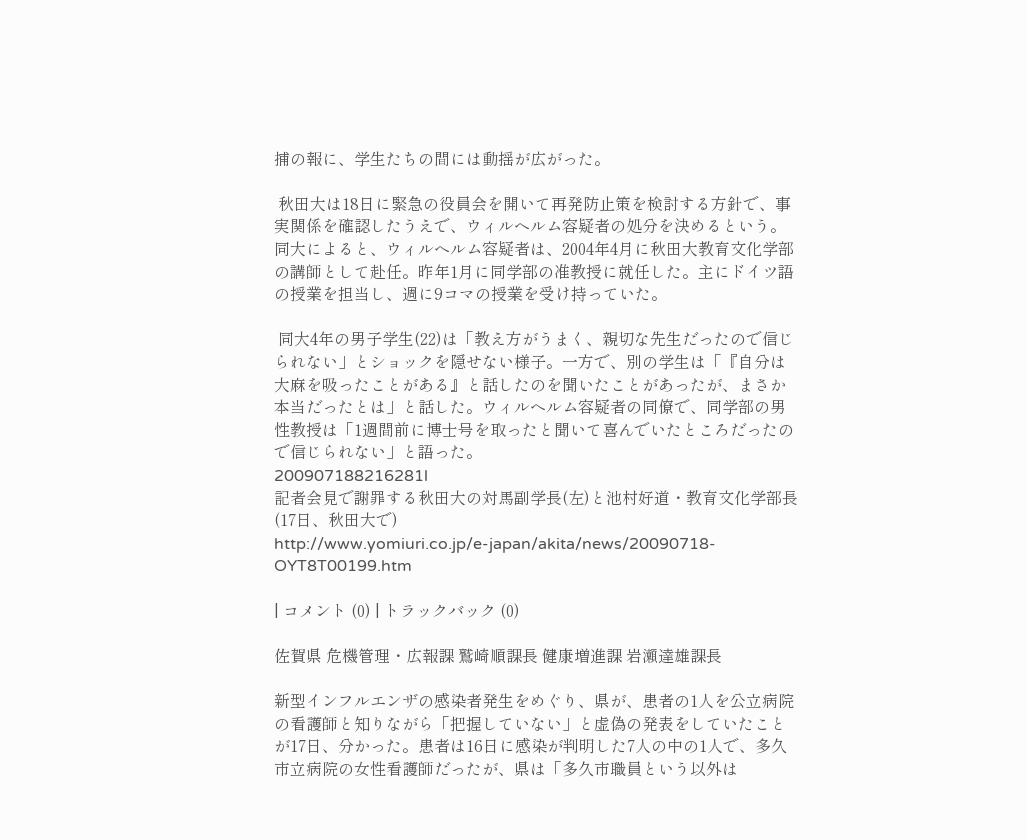捕の報に、学生たちの間には動揺が広がった。

 秋田大は18日に緊急の役員会を開いて再発防止策を検討する方針で、事実関係を確認したうえで、ウィルヘルム容疑者の処分を決めるという。同大によると、ウィルヘルム容疑者は、2004年4月に秋田大教育文化学部の講師として赴任。昨年1月に同学部の准教授に就任した。主にドイツ語の授業を担当し、週に9コマの授業を受け持っていた。

 同大4年の男子学生(22)は「教え方がうまく、親切な先生だったので信じられない」とショックを隠せない様子。一方で、別の学生は「『自分は大麻を吸ったことがある』と話したのを聞いたことがあったが、まさか本当だったとは」と話した。ウィルヘルム容疑者の同僚で、同学部の男性教授は「1週間前に博士号を取ったと聞いて喜んでいたところだったので信じられない」と語った。
200907188216281l
記者会見で謝罪する秋田大の対馬副学長(左)と池村好道・教育文化学部長(17日、秋田大で)
http://www.yomiuri.co.jp/e-japan/akita/news/20090718-OYT8T00199.htm

| コメント (0) | トラックバック (0)

佐賀県 危機管理・広報課 鷲崎順課長 健康増進課 岩瀬達雄課長

新型インフルエンザの感染者発生をめぐり、県が、患者の1人を公立病院の看護師と知りながら「把握していない」と虚偽の発表をしていたことが17日、分かった。患者は16日に感染が判明した7人の中の1人で、多久市立病院の女性看護師だったが、県は「多久市職員という以外は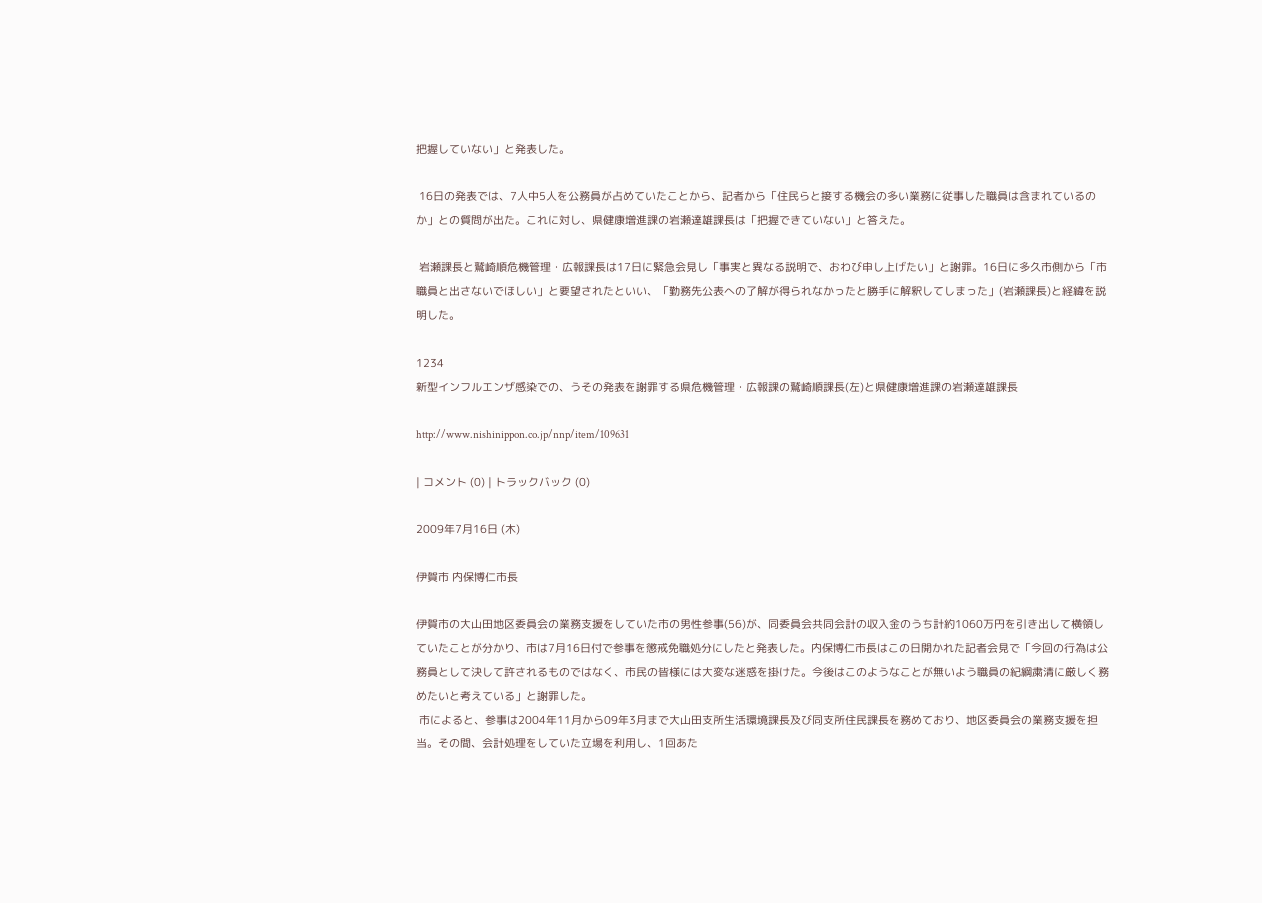把握していない」と発表した。

 16日の発表では、7人中5人を公務員が占めていたことから、記者から「住民らと接する機会の多い業務に従事した職員は含まれているのか」との質問が出た。これに対し、県健康増進課の岩瀬達雄課長は「把握できていない」と答えた。

 岩瀬課長と鷲崎順危機管理・広報課長は17日に緊急会見し「事実と異なる説明で、おわび申し上げたい」と謝罪。16日に多久市側から「市職員と出さないでほしい」と要望されたといい、「勤務先公表への了解が得られなかったと勝手に解釈してしまった」(岩瀬課長)と経緯を説明した。

1234
新型インフルエンザ感染での、うその発表を謝罪する県危機管理・広報課の鷲崎順課長(左)と県健康増進課の岩瀬達雄課長

http://www.nishinippon.co.jp/nnp/item/109631

| コメント (0) | トラックバック (0)

2009年7月16日 (木)

伊賀市 内保博仁市長

伊賀市の大山田地区委員会の業務支援をしていた市の男性参事(56)が、同委員会共同会計の収入金のうち計約1060万円を引き出して横領していたことが分かり、市は7月16日付で参事を懲戒免職処分にしたと発表した。内保博仁市長はこの日開かれた記者会見で「今回の行為は公務員として決して許されるものではなく、市民の皆様には大変な迷惑を掛けた。今後はこのようなことが無いよう職員の紀綱粛清に厳しく務めたいと考えている」と謝罪した。
 市によると、参事は2004年11月から09年3月まで大山田支所生活環境課長及び同支所住民課長を務めており、地区委員会の業務支援を担当。その間、会計処理をしていた立場を利用し、1回あた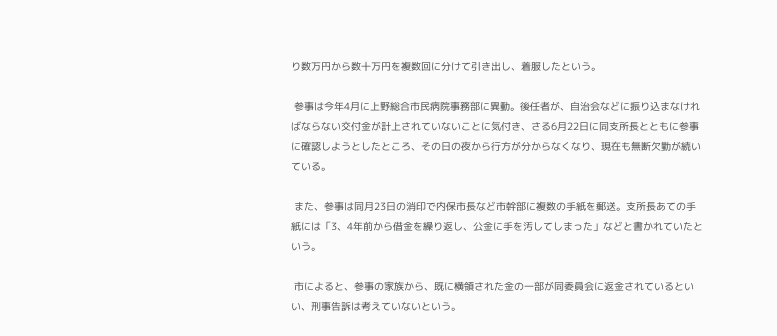り数万円から数十万円を複数回に分けて引き出し、着服したという。

 参事は今年4月に上野総合市民病院事務部に異動。後任者が、自治会などに振り込まなければならない交付金が計上されていないことに気付き、さる6月22日に同支所長とともに参事に確認しようとしたところ、その日の夜から行方が分からなくなり、現在も無断欠勤が続いている。

 また、参事は同月23日の消印で内保市長など市幹部に複数の手紙を郵送。支所長あての手紙には「3、4年前から借金を繰り返し、公金に手を汚してしまった」などと書かれていたという。

 市によると、参事の家族から、既に横領された金の一部が同委員会に返金されているといい、刑事告訴は考えていないという。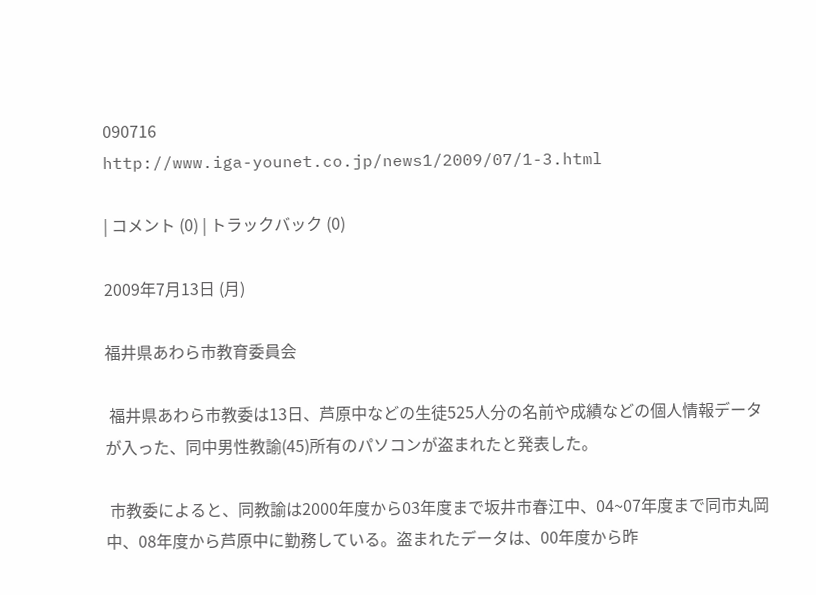090716
http://www.iga-younet.co.jp/news1/2009/07/1-3.html

| コメント (0) | トラックバック (0)

2009年7月13日 (月)

福井県あわら市教育委員会

 福井県あわら市教委は13日、芦原中などの生徒525人分の名前や成績などの個人情報データが入った、同中男性教諭(45)所有のパソコンが盗まれたと発表した。

 市教委によると、同教諭は2000年度から03年度まで坂井市春江中、04~07年度まで同市丸岡中、08年度から芦原中に勤務している。盗まれたデータは、00年度から昨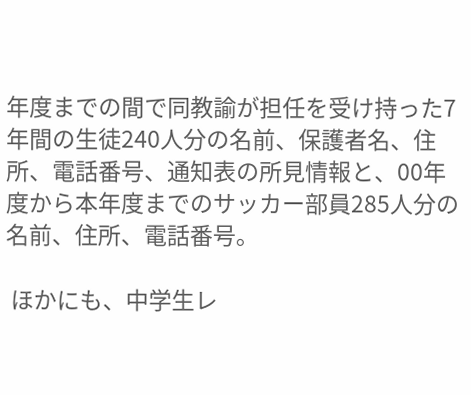年度までの間で同教諭が担任を受け持った7年間の生徒240人分の名前、保護者名、住所、電話番号、通知表の所見情報と、00年度から本年度までのサッカー部員285人分の名前、住所、電話番号。

 ほかにも、中学生レ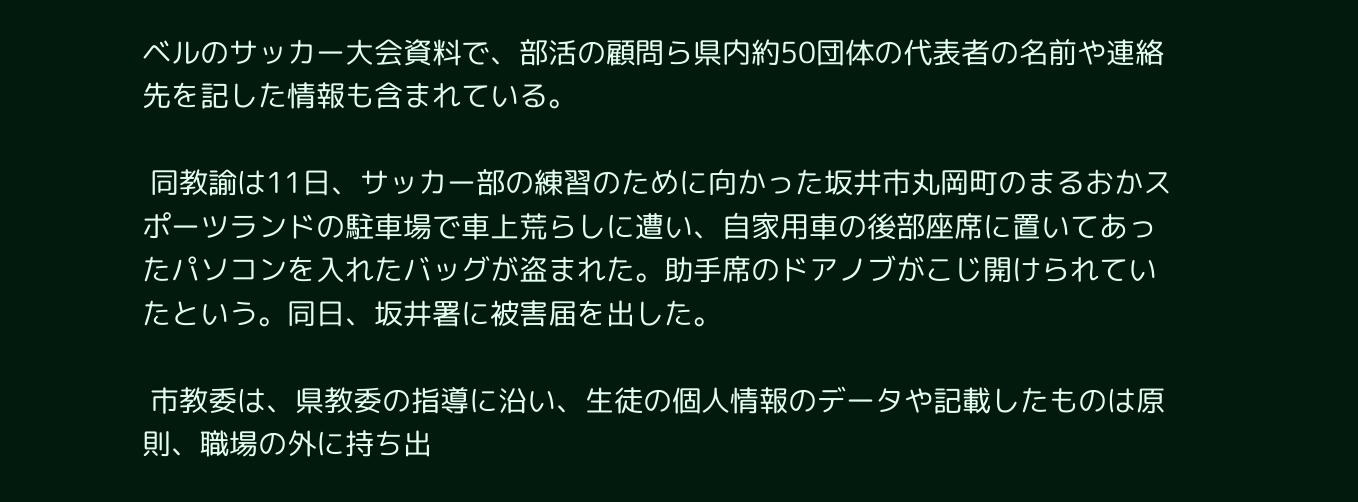ベルのサッカー大会資料で、部活の顧問ら県内約50団体の代表者の名前や連絡先を記した情報も含まれている。

 同教諭は11日、サッカー部の練習のために向かった坂井市丸岡町のまるおかスポーツランドの駐車場で車上荒らしに遭い、自家用車の後部座席に置いてあったパソコンを入れたバッグが盗まれた。助手席のドアノブがこじ開けられていたという。同日、坂井署に被害届を出した。

 市教委は、県教委の指導に沿い、生徒の個人情報のデータや記載したものは原則、職場の外に持ち出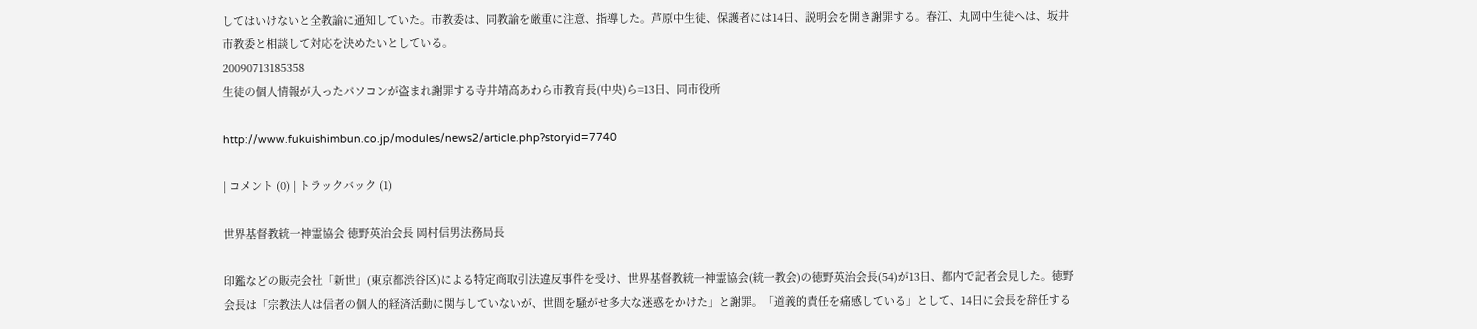してはいけないと全教諭に通知していた。市教委は、同教諭を厳重に注意、指導した。芦原中生徒、保護者には14日、説明会を開き謝罪する。春江、丸岡中生徒へは、坂井市教委と相談して対応を決めたいとしている。
20090713185358
生徒の個人情報が入ったパソコンが盗まれ謝罪する寺井靖高あわら市教育長(中央)ら=13日、同市役所

http://www.fukuishimbun.co.jp/modules/news2/article.php?storyid=7740

| コメント (0) | トラックバック (1)

世界基督教統一神霊協会 徳野英治会長 岡村信男法務局長

印鑑などの販売会社「新世」(東京都渋谷区)による特定商取引法違反事件を受け、世界基督教統一神霊協会(統一教会)の徳野英治会長(54)が13日、都内で記者会見した。徳野会長は「宗教法人は信者の個人的経済活動に関与していないが、世間を騒がせ多大な迷惑をかけた」と謝罪。「道義的責任を痛感している」として、14日に会長を辞任する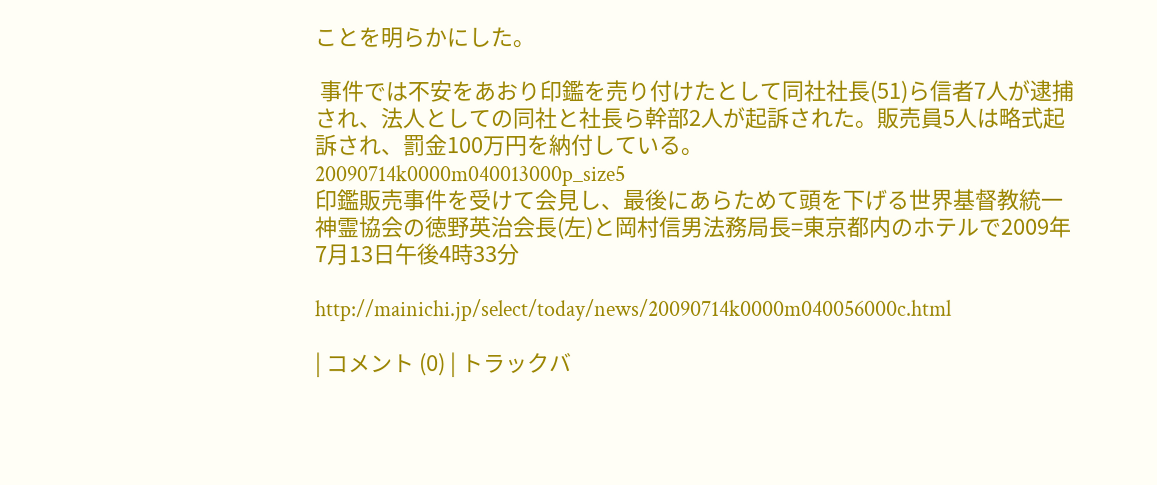ことを明らかにした。

 事件では不安をあおり印鑑を売り付けたとして同社社長(51)ら信者7人が逮捕され、法人としての同社と社長ら幹部2人が起訴された。販売員5人は略式起訴され、罰金100万円を納付している。
20090714k0000m040013000p_size5
印鑑販売事件を受けて会見し、最後にあらためて頭を下げる世界基督教統一神霊協会の徳野英治会長(左)と岡村信男法務局長=東京都内のホテルで2009年7月13日午後4時33分

http://mainichi.jp/select/today/news/20090714k0000m040056000c.html

| コメント (0) | トラックバ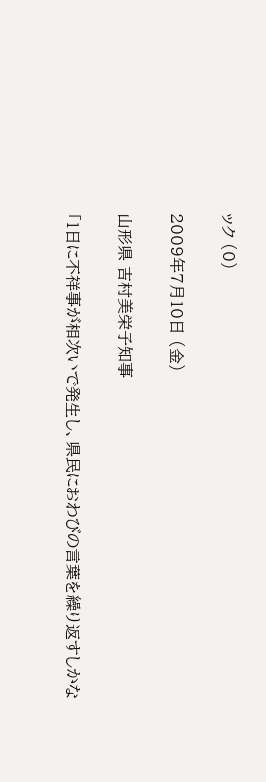ック (0)

2009年7月10日 (金)

山形県 吉村美栄子知事

「1日に不祥事が相次いで発生し、県民におわびの言葉を繰り返すしかな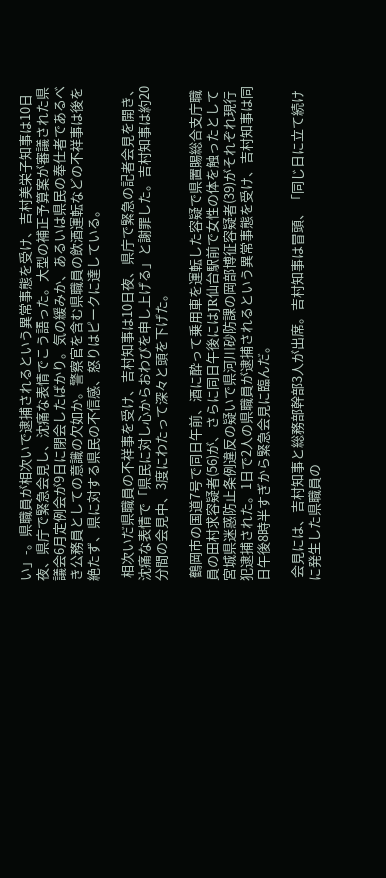い」-。県職員が相次いで逮捕されるという異常事態を受け、吉村美栄子知事は10日夜、県庁で緊急会見し、沈痛な表情でこう語った。大型の補正予算案が審議された県議会6月定例会が9日に閉会したばかり。気の緩みか、あるいは県民の奉仕者であるべき公務員としての意識の欠如か。警察官を含む県職員の飲酒運転などの不祥事は後を絶たず、県に対する県民の不信感、怒りはピークに達している。

 相次いだ県職員の不祥事を受け、吉村知事は10日夜、県庁で緊急の記者会見を開き、沈痛な表情で「県民に対し心からおわびを申し上げる」と謝罪した。吉村知事は約20分間の会見中、3度にわたって深々と頭を下げた。

 鶴岡市の国道7号で同日午前、酒に酔って乗用車を運転した容疑で県置賜総合支庁職員の田村求容疑者(56)が、さらに同日午後にはJR仙台駅前で女性の体を触ったとして宮城県迷惑防止条例違反の疑いで県河川砂防課の岡部博征容疑者(39)がそれぞれ現行犯逮捕された。1日で2人の県職員が逮捕されるという異常事態を受け、吉村知事は同日午後8時半すぎから緊急会見に臨んだ。

 会見には、吉村知事と総務部幹部3人が出席。吉村知事は冒頭、「同じ日に立て続けに発生した県職員の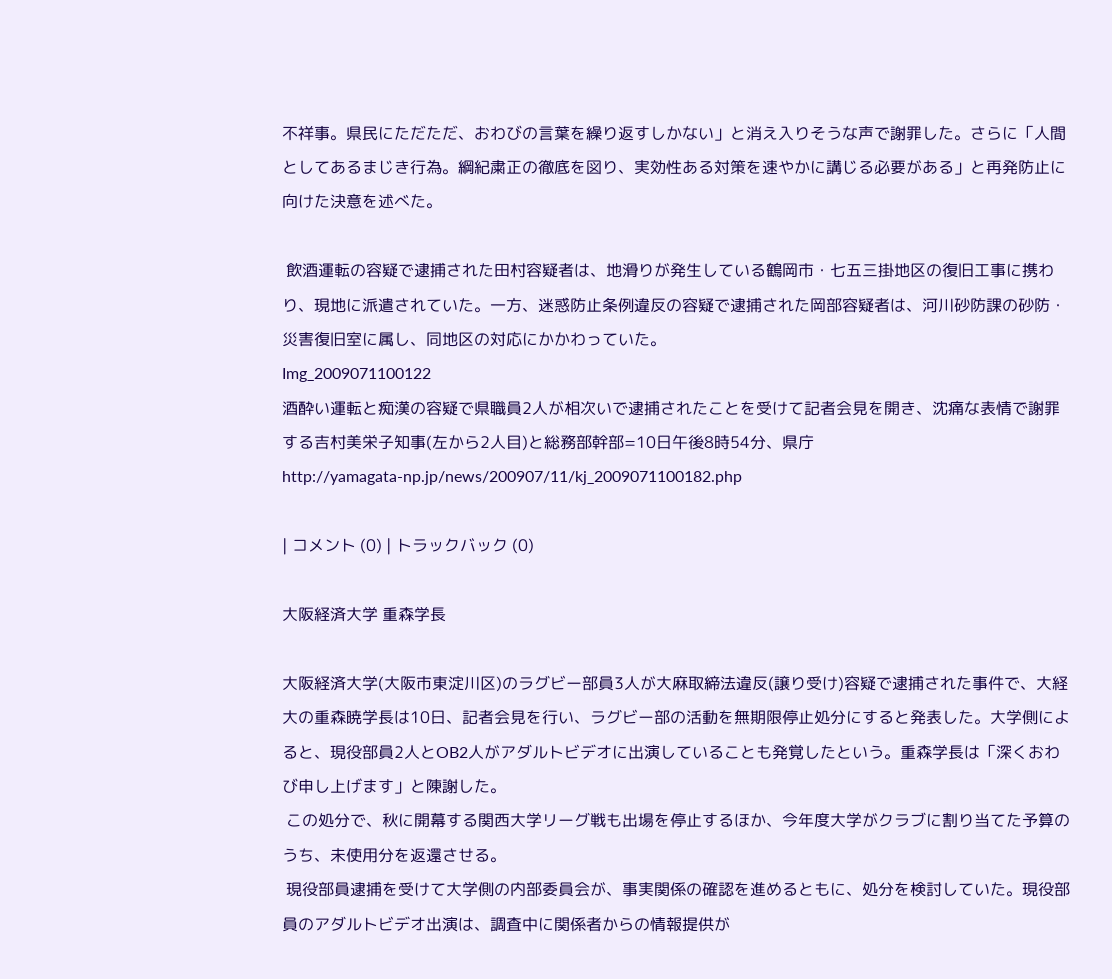不祥事。県民にただただ、おわびの言葉を繰り返すしかない」と消え入りそうな声で謝罪した。さらに「人間としてあるまじき行為。綱紀粛正の徹底を図り、実効性ある対策を速やかに講じる必要がある」と再発防止に向けた決意を述べた。

 飲酒運転の容疑で逮捕された田村容疑者は、地滑りが発生している鶴岡市・七五三掛地区の復旧工事に携わり、現地に派遣されていた。一方、迷惑防止条例違反の容疑で逮捕された岡部容疑者は、河川砂防課の砂防・災害復旧室に属し、同地区の対応にかかわっていた。
Img_2009071100122
酒酔い運転と痴漢の容疑で県職員2人が相次いで逮捕されたことを受けて記者会見を開き、沈痛な表情で謝罪する吉村美栄子知事(左から2人目)と総務部幹部=10日午後8時54分、県庁
http://yamagata-np.jp/news/200907/11/kj_2009071100182.php

| コメント (0) | トラックバック (0)

大阪経済大学 重森学長

大阪経済大学(大阪市東淀川区)のラグビー部員3人が大麻取締法違反(譲り受け)容疑で逮捕された事件で、大経大の重森暁学長は10日、記者会見を行い、ラグビー部の活動を無期限停止処分にすると発表した。大学側によると、現役部員2人とOB2人がアダルトビデオに出演していることも発覚したという。重森学長は「深くおわび申し上げます」と陳謝した。
 この処分で、秋に開幕する関西大学リーグ戦も出場を停止するほか、今年度大学がクラブに割り当てた予算のうち、未使用分を返還させる。
 現役部員逮捕を受けて大学側の内部委員会が、事実関係の確認を進めるともに、処分を検討していた。現役部員のアダルトビデオ出演は、調査中に関係者からの情報提供が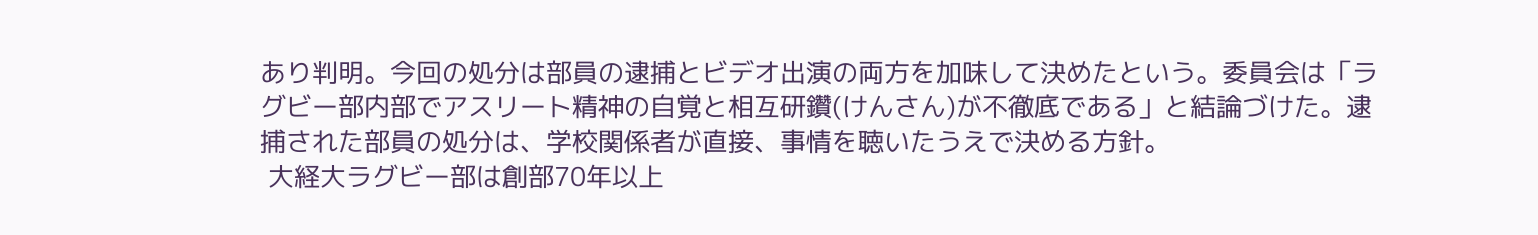あり判明。今回の処分は部員の逮捕とビデオ出演の両方を加味して決めたという。委員会は「ラグビー部内部でアスリート精神の自覚と相互研鑽(けんさん)が不徹底である」と結論づけた。逮捕された部員の処分は、学校関係者が直接、事情を聴いたうえで決める方針。
 大経大ラグビー部は創部70年以上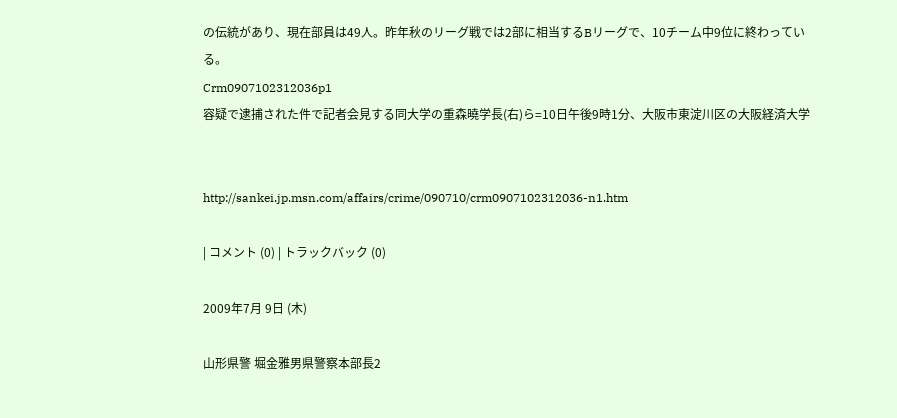の伝統があり、現在部員は49人。昨年秋のリーグ戦では2部に相当するBリーグで、10チーム中9位に終わっている。
Crm0907102312036p1
容疑で逮捕された件で記者会見する同大学の重森曉学長(右)ら=10日午後9時1分、大阪市東淀川区の大阪経済大学


http://sankei.jp.msn.com/affairs/crime/090710/crm0907102312036-n1.htm

| コメント (0) | トラックバック (0)

2009年7月 9日 (木)

山形県警 堀金雅男県警察本部長2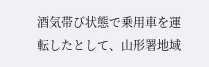酒気帯び状態で乗用車を運転したとして、山形署地域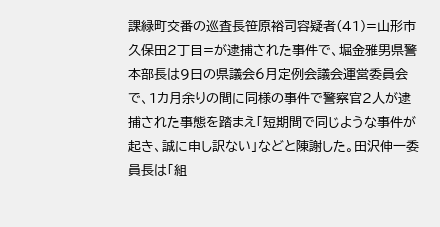課緑町交番の巡査長笹原裕司容疑者(41)=山形市久保田2丁目=が逮捕された事件で、堀金雅男県警本部長は9日の県議会6月定例会議会運営委員会で、1カ月余りの間に同様の事件で警察官2人が逮捕された事態を踏まえ「短期間で同じような事件が起き、誠に申し訳ない」などと陳謝した。田沢伸一委員長は「組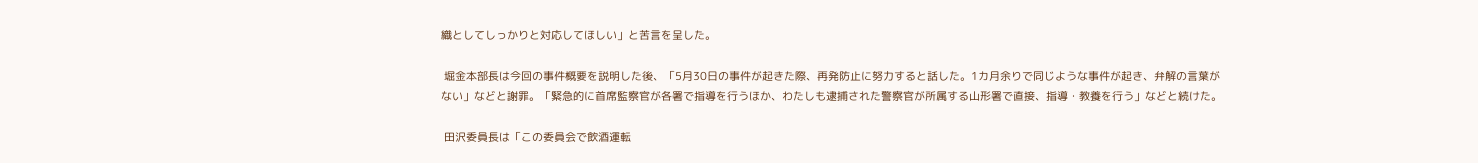織としてしっかりと対応してほしい」と苦言を呈した。

 堀金本部長は今回の事件概要を説明した後、「5月30日の事件が起きた際、再発防止に努力すると話した。1カ月余りで同じような事件が起き、弁解の言葉がない」などと謝罪。「緊急的に首席監察官が各署で指導を行うほか、わたしも逮捕された警察官が所属する山形署で直接、指導・教養を行う」などと続けた。

 田沢委員長は「この委員会で飲酒運転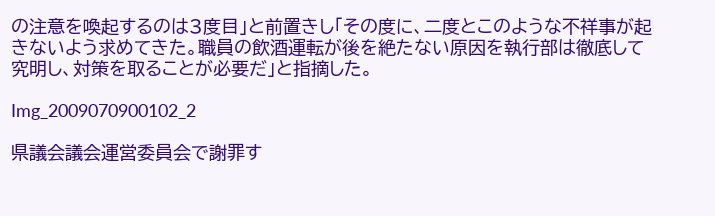の注意を喚起するのは3度目」と前置きし「その度に、二度とこのような不祥事が起きないよう求めてきた。職員の飲酒運転が後を絶たない原因を執行部は徹底して究明し、対策を取ることが必要だ」と指摘した。

Img_2009070900102_2

県議会議会運営委員会で謝罪す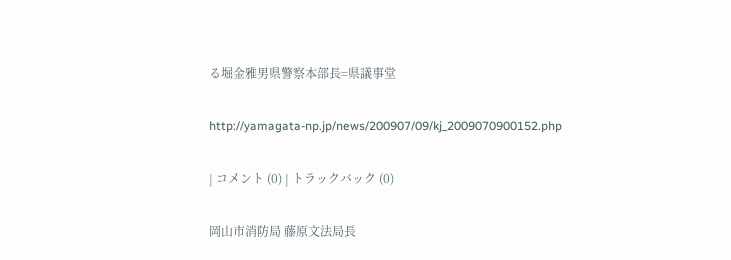る堀金雅男県警察本部長=県議事堂

http://yamagata-np.jp/news/200907/09/kj_2009070900152.php

| コメント (0) | トラックバック (0)

岡山市消防局 藤原文法局長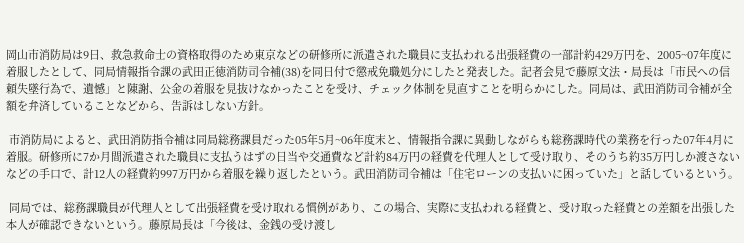岡山市消防局は9日、救急救命士の資格取得のため東京などの研修所に派遣された職員に支払われる出張経費の一部計約429万円を、2005~07年度に着服したとして、同局情報指令課の武田正徳消防司令補(38)を同日付で懲戒免職処分にしたと発表した。記者会見で藤原文法・局長は「市民への信頼失墜行為で、遺憾」と陳謝、公金の着服を見抜けなかったことを受け、チェック体制を見直すことを明らかにした。同局は、武田消防司令補が全額を弁済していることなどから、告訴はしない方針。

 市消防局によると、武田消防指令補は同局総務課員だった05年5月~06年度末と、情報指令課に異動しながらも総務課時代の業務を行った07年4月に着服。研修所に7か月間派遣された職員に支払うはずの日当や交通費など計約84万円の経費を代理人として受け取り、そのうち約35万円しか渡さないなどの手口で、計12人の経費約997万円から着服を繰り返したという。武田消防司令補は「住宅ローンの支払いに困っていた」と話しているという。

 同局では、総務課職員が代理人として出張経費を受け取れる慣例があり、この場合、実際に支払われる経費と、受け取った経費との差額を出張した本人が確認できないという。藤原局長は「今後は、金銭の受け渡し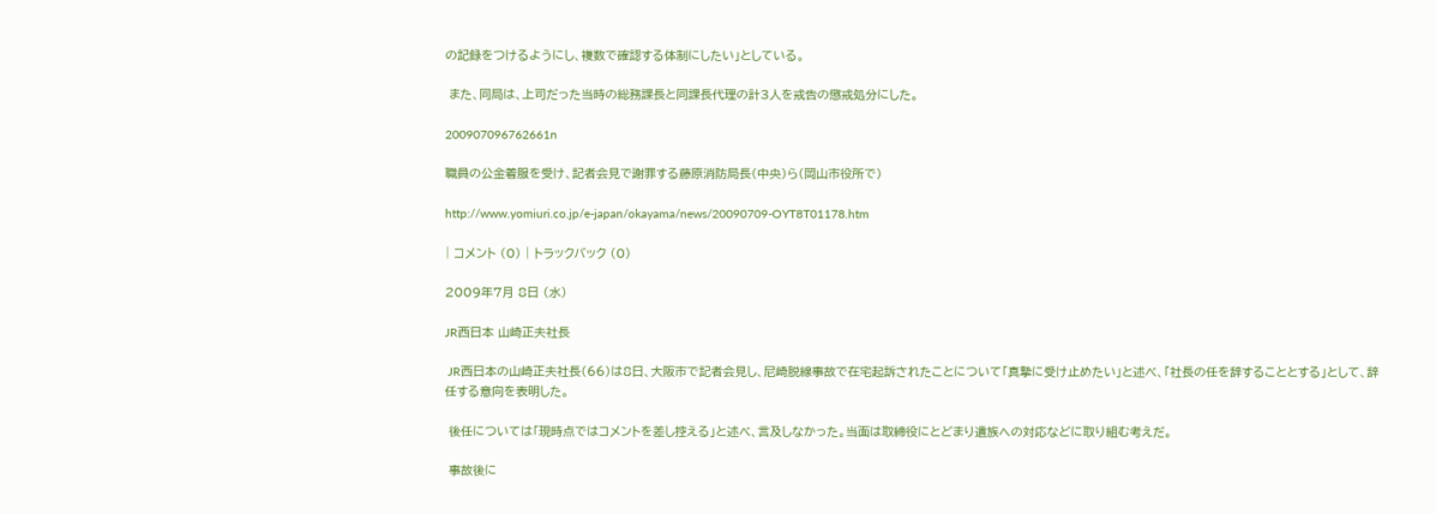の記録をつけるようにし、複数で確認する体制にしたい」としている。

 また、同局は、上司だった当時の総務課長と同課長代理の計3人を戒告の懲戒処分にした。

200907096762661n

職員の公金着服を受け、記者会見で謝罪する藤原消防局長(中央)ら(岡山市役所で)

http://www.yomiuri.co.jp/e-japan/okayama/news/20090709-OYT8T01178.htm

| コメント (0) | トラックバック (0)

2009年7月 8日 (水)

JR西日本 山崎正夫社長

 JR西日本の山崎正夫社長(66)は8日、大阪市で記者会見し、尼崎脱線事故で在宅起訴されたことについて「真摯に受け止めたい」と述べ、「社長の任を辞することとする」として、辞任する意向を表明した。

 後任については「現時点ではコメントを差し控える」と述べ、言及しなかった。当面は取締役にとどまり遺族への対応などに取り組む考えだ。

 事故後に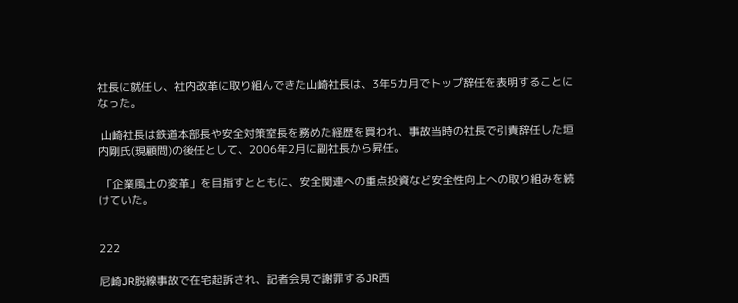社長に就任し、社内改革に取り組んできた山崎社長は、3年5カ月でトップ辞任を表明することになった。

 山崎社長は鉄道本部長や安全対策室長を務めた経歴を買われ、事故当時の社長で引責辞任した垣内剛氏(現顧問)の後任として、2006年2月に副社長から昇任。

 「企業風土の変革」を目指すとともに、安全関連への重点投資など安全性向上への取り組みを続けていた。


222

尼崎JR脱線事故で在宅起訴され、記者会見で謝罪するJR西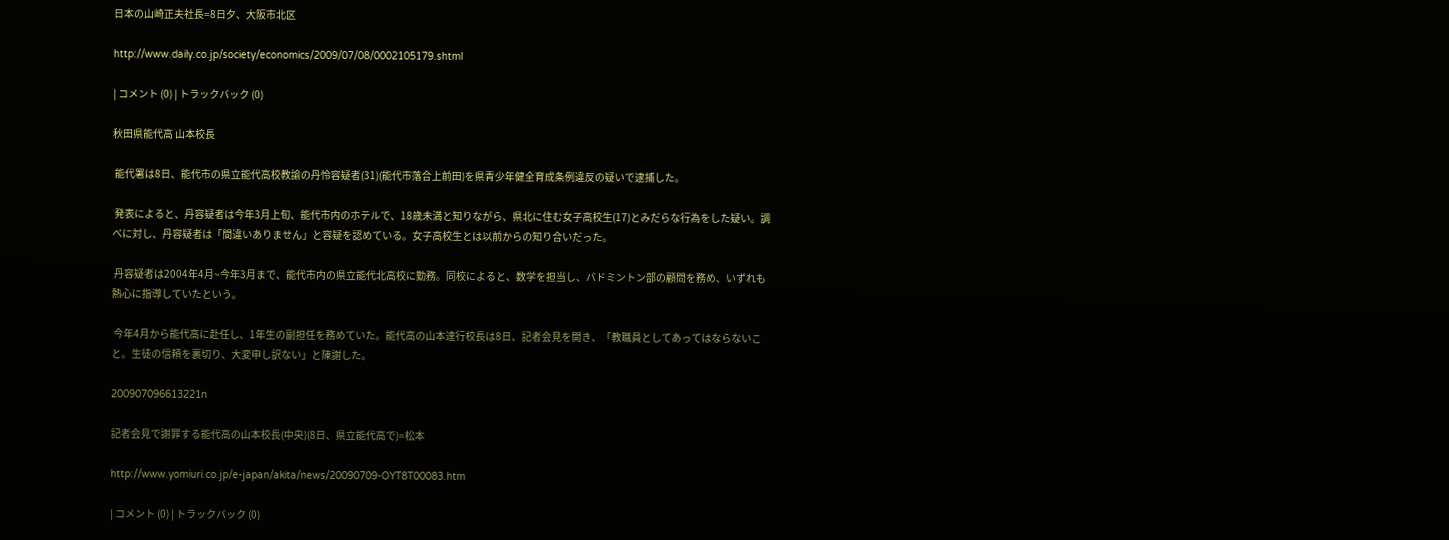日本の山崎正夫社長=8日夕、大阪市北区

http://www.daily.co.jp/society/economics/2009/07/08/0002105179.shtml

| コメント (0) | トラックバック (0)

秋田県能代高 山本校長

 能代署は8日、能代市の県立能代高校教諭の丹怜容疑者(31)(能代市落合上前田)を県青少年健全育成条例違反の疑いで逮捕した。

 発表によると、丹容疑者は今年3月上旬、能代市内のホテルで、18歳未満と知りながら、県北に住む女子高校生(17)とみだらな行為をした疑い。調べに対し、丹容疑者は「間違いありません」と容疑を認めている。女子高校生とは以前からの知り合いだった。

 丹容疑者は2004年4月~今年3月まで、能代市内の県立能代北高校に勤務。同校によると、数学を担当し、バドミントン部の顧問を務め、いずれも熱心に指導していたという。

 今年4月から能代高に赴任し、1年生の副担任を務めていた。能代高の山本達行校長は8日、記者会見を開き、「教職員としてあってはならないこと。生徒の信頼を裏切り、大変申し訳ない」と陳謝した。

200907096613221n

記者会見で謝罪する能代高の山本校長(中央)(8日、県立能代高で)=松本

http://www.yomiuri.co.jp/e-japan/akita/news/20090709-OYT8T00083.htm

| コメント (0) | トラックバック (0)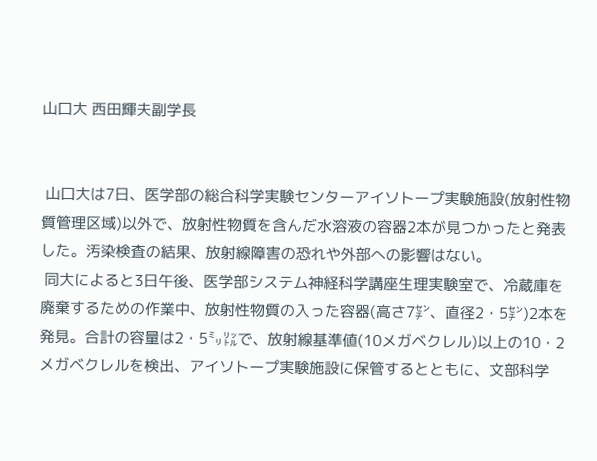山口大 西田輝夫副学長


 山口大は7日、医学部の総合科学実験センターアイソトープ実験施設(放射性物質管理区域)以外で、放射性物質を含んだ水溶液の容器2本が見つかったと発表した。汚染検査の結果、放射線障害の恐れや外部への影響はない。
 同大によると3日午後、医学部システム神経科学講座生理実験室で、冷蔵庫を廃棄するための作業中、放射性物質の入った容器(高さ7㌢、直径2・5㌢)2本を発見。合計の容量は2・5㍉㍑で、放射線基準値(10メガベクレル)以上の10・2メガベクレルを検出、アイソトープ実験施設に保管するとともに、文部科学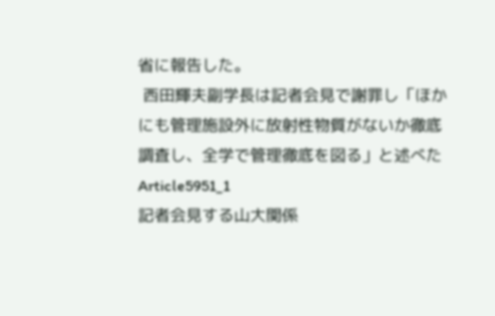省に報告した。
 西田輝夫副学長は記者会見で謝罪し「ほかにも管理施設外に放射性物質がないか徹底調査し、全学で管理徹底を図る」と述べた
Article5951_1
記者会見する山大関係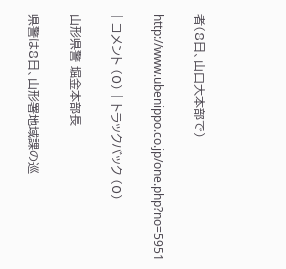者(8日、山口大本部で)

http://www.ubenippo.co.jp/one.php?no=5951

| コメント (0) | トラックバック (0)

山形県警 堀金本部長

県警は8日、山形署地域課の巡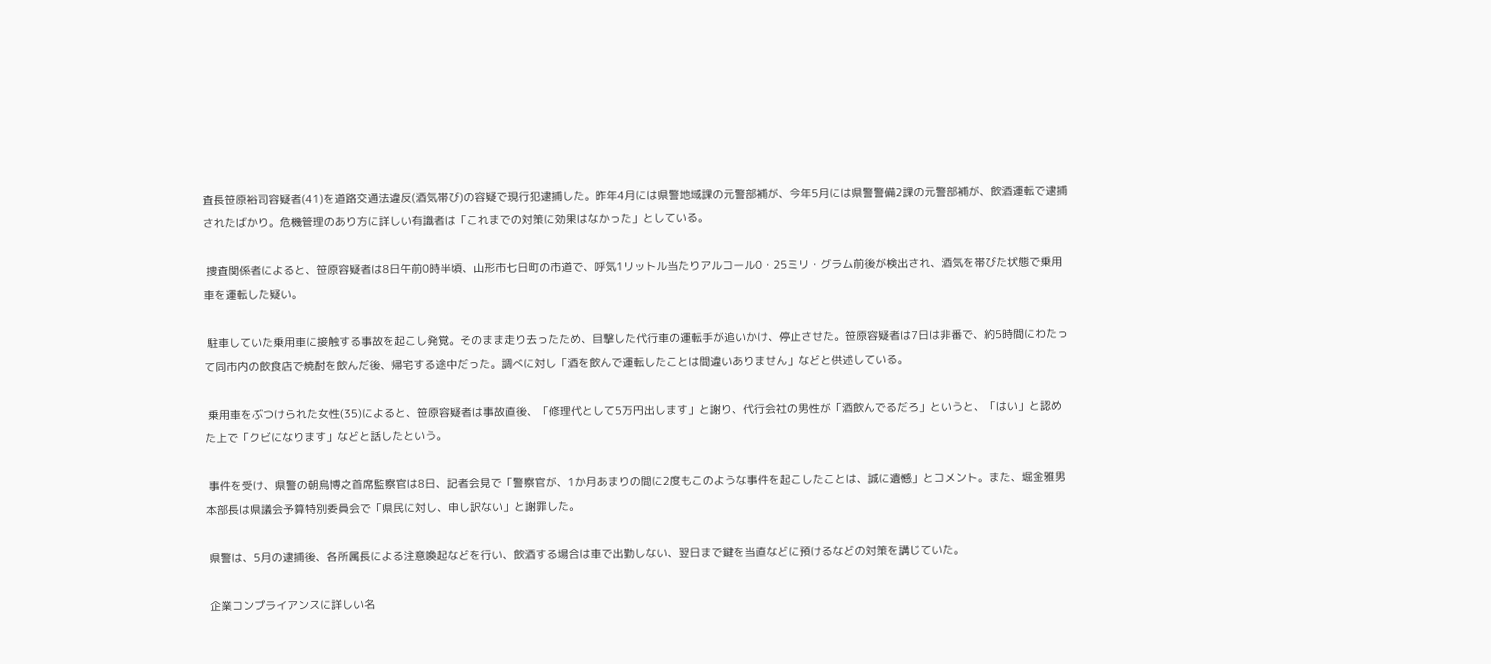査長笹原裕司容疑者(41)を道路交通法違反(酒気帯び)の容疑で現行犯逮捕した。昨年4月には県警地域課の元警部補が、今年5月には県警警備2課の元警部補が、飲酒運転で逮捕されたばかり。危機管理のあり方に詳しい有識者は「これまでの対策に効果はなかった」としている。

 捜査関係者によると、笹原容疑者は8日午前0時半頃、山形市七日町の市道で、呼気1リットル当たりアルコール0・25ミリ・グラム前後が検出され、酒気を帯びた状態で乗用車を運転した疑い。

 駐車していた乗用車に接触する事故を起こし発覚。そのまま走り去ったため、目撃した代行車の運転手が追いかけ、停止させた。笹原容疑者は7日は非番で、約5時間にわたって同市内の飲食店で焼酎を飲んだ後、帰宅する途中だった。調べに対し「酒を飲んで運転したことは間違いありません」などと供述している。

 乗用車をぶつけられた女性(35)によると、笹原容疑者は事故直後、「修理代として5万円出します」と謝り、代行会社の男性が「酒飲んでるだろ」というと、「はい」と認めた上で「クビになります」などと話したという。

 事件を受け、県警の朝烏博之首席監察官は8日、記者会見で「警察官が、1か月あまりの間に2度もこのような事件を起こしたことは、誠に遺憾」とコメント。また、堀金雅男本部長は県議会予算特別委員会で「県民に対し、申し訳ない」と謝罪した。

 県警は、5月の逮捕後、各所属長による注意喚起などを行い、飲酒する場合は車で出勤しない、翌日まで鍵を当直などに預けるなどの対策を講じていた。

 企業コンプライアンスに詳しい名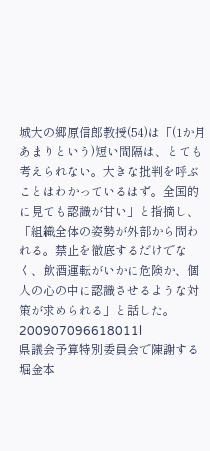城大の郷原信郎教授(54)は「(1か月あまりという)短い間隔は、とても考えられない。大きな批判を呼ぶことはわかっているはず。全国的に見ても認識が甘い」と指摘し、「組織全体の姿勢が外部から問われる。禁止を徹底するだけでなく、飲酒運転がいかに危険か、個人の心の中に認識させるような対策が求められる」と話した。
200907096618011l
県議会予算特別委員会で陳謝する堀金本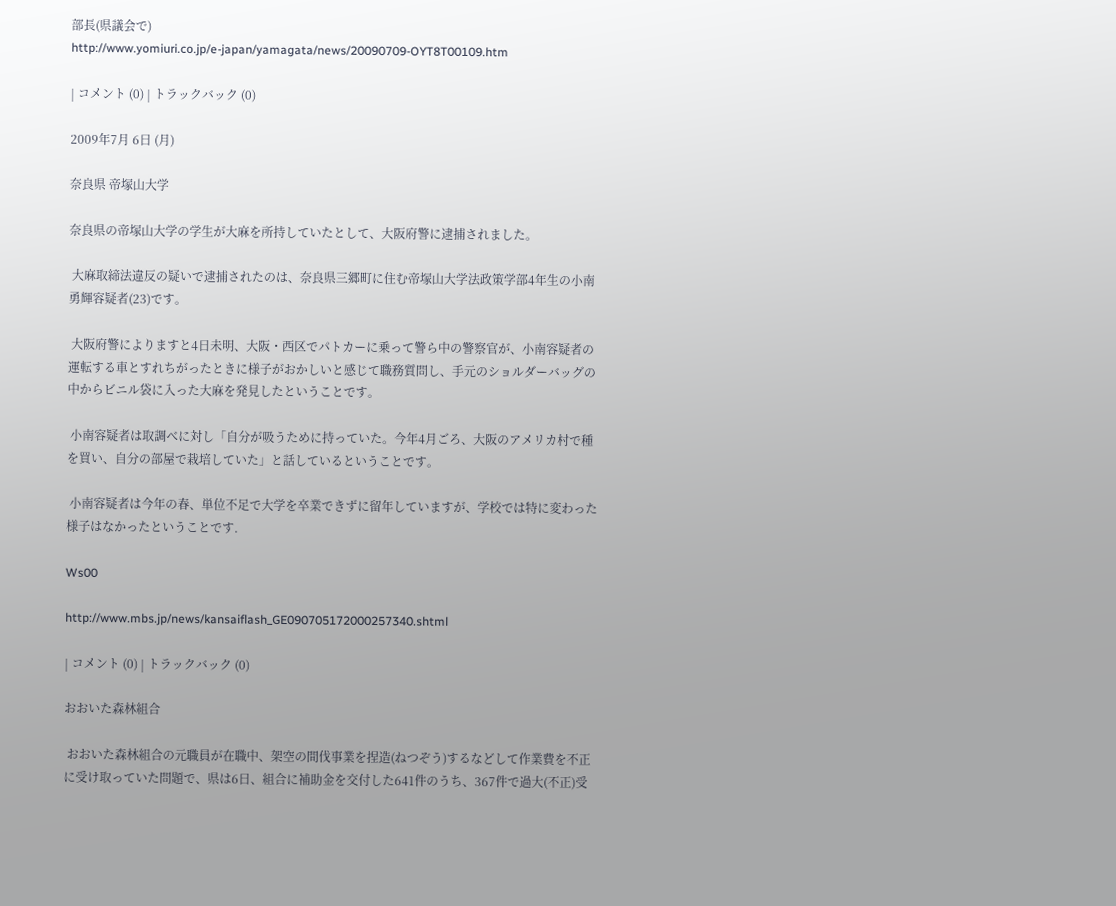部長(県議会で)
http://www.yomiuri.co.jp/e-japan/yamagata/news/20090709-OYT8T00109.htm

| コメント (0) | トラックバック (0)

2009年7月 6日 (月)

奈良県 帝塚山大学

奈良県の帝塚山大学の学生が大麻を所持していたとして、大阪府警に逮捕されました。

 大麻取締法違反の疑いで逮捕されたのは、奈良県三郷町に住む帝塚山大学法政策学部4年生の小南勇輝容疑者(23)です。

 大阪府警によりますと4日未明、大阪・西区でパトカーに乗って警ら中の警察官が、小南容疑者の運転する車とすれちがったときに様子がおかしいと感じて職務質問し、手元のショルダーバッグの中からビニル袋に入った大麻を発見したということです。

 小南容疑者は取調べに対し「自分が吸うために持っていた。今年4月ごろ、大阪のアメリカ村で種を買い、自分の部屋で栽培していた」と話しているということです。

 小南容疑者は今年の春、単位不足で大学を卒業できずに留年していますが、学校では特に変わった様子はなかったということです.

Ws00

http://www.mbs.jp/news/kansaiflash_GE090705172000257340.shtml

| コメント (0) | トラックバック (0)

おおいた森林組合

 おおいた森林組合の元職員が在職中、架空の間伐事業を捏造(ねつぞう)するなどして作業費を不正に受け取っていた問題で、県は6日、組合に補助金を交付した641件のうち、367件で過大(不正)受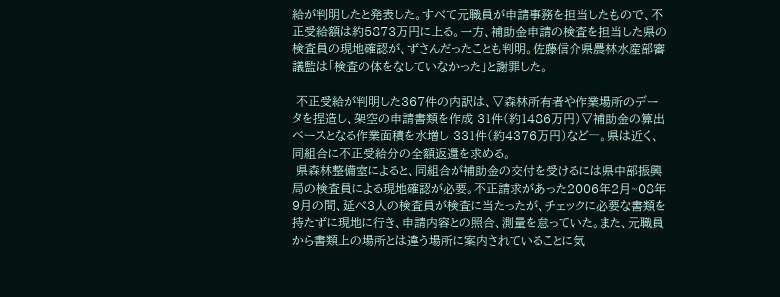給が判明したと発表した。すべて元職員が申請事務を担当したもので、不正受給額は約5873万円に上る。一方、補助金申請の検査を担当した県の検査員の現地確認が、ずさんだったことも判明。佐藤信介県農林水産部審議監は「検査の体をなしていなかった」と謝罪した。

 不正受給が判明した367件の内訳は、▽森林所有者や作業場所のデータを捏造し、架空の申請書類を作成 31件(約1486万円)▽補助金の算出ベースとなる作業面積を水増し 331件(約4376万円)など―。県は近く、同組合に不正受給分の全額返還を求める。
 県森林整備室によると、同組合が補助金の交付を受けるには県中部振興局の検査員による現地確認が必要。不正請求があった2006年2月~08年9月の間、延べ3人の検査員が検査に当たったが、チェックに必要な書類を持たずに現地に行き、申請内容との照合、測量を怠っていた。また、元職員から書類上の場所とは違う場所に案内されていることに気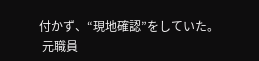付かず、“現地確認”をしていた。
 元職員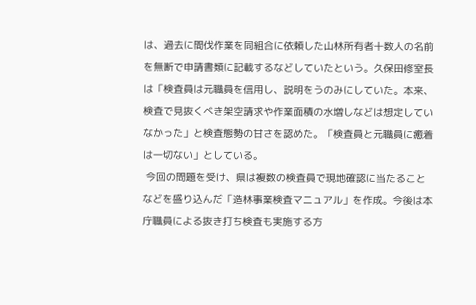は、過去に間伐作業を同組合に依頼した山林所有者十数人の名前を無断で申請書類に記載するなどしていたという。久保田修室長は「検査員は元職員を信用し、説明をうのみにしていた。本来、検査で見抜くべき架空請求や作業面積の水増しなどは想定していなかった」と検査態勢の甘さを認めた。「検査員と元職員に癒着は一切ない」としている。
 今回の問題を受け、県は複数の検査員で現地確認に当たることなどを盛り込んだ「造林事業検査マニュアル」を作成。今後は本庁職員による抜き打ち検査も実施する方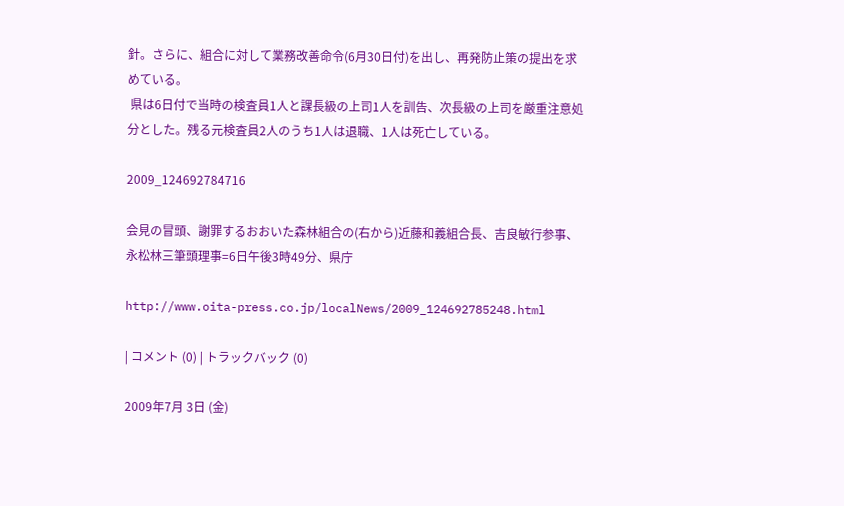針。さらに、組合に対して業務改善命令(6月30日付)を出し、再発防止策の提出を求めている。
 県は6日付で当時の検査員1人と課長級の上司1人を訓告、次長級の上司を厳重注意処分とした。残る元検査員2人のうち1人は退職、1人は死亡している。

2009_124692784716

会見の冒頭、謝罪するおおいた森林組合の(右から)近藤和義組合長、吉良敏行参事、永松林三筆頭理事=6日午後3時49分、県庁

http://www.oita-press.co.jp/localNews/2009_124692785248.html

| コメント (0) | トラックバック (0)

2009年7月 3日 (金)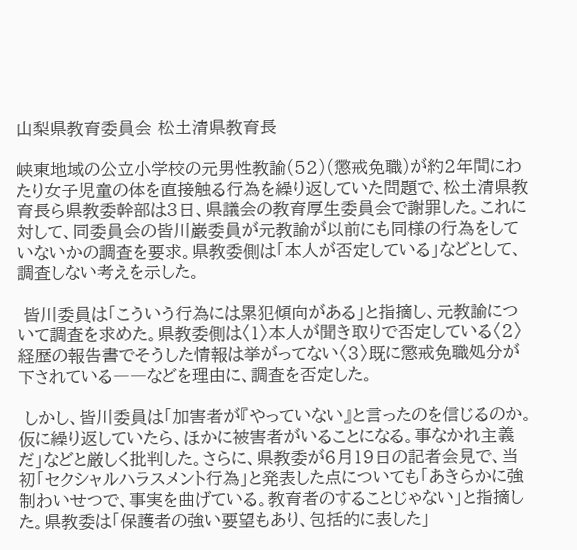山梨県教育委員会 松土清県教育長

峡東地域の公立小学校の元男性教諭(52)(懲戒免職)が約2年間にわたり女子児童の体を直接触る行為を繰り返していた問題で、松土清県教育長ら県教委幹部は3日、県議会の教育厚生委員会で謝罪した。これに対して、同委員会の皆川巌委員が元教諭が以前にも同様の行為をしていないかの調査を要求。県教委側は「本人が否定している」などとして、調査しない考えを示した。

 皆川委員は「こういう行為には累犯傾向がある」と指摘し、元教諭について調査を求めた。県教委側は〈1〉本人が聞き取りで否定している〈2〉経歴の報告書でそうした情報は挙がってない〈3〉既に懲戒免職処分が下されている――などを理由に、調査を否定した。

 しかし、皆川委員は「加害者が『やっていない』と言ったのを信じるのか。仮に繰り返していたら、ほかに被害者がいることになる。事なかれ主義だ」などと厳しく批判した。さらに、県教委が6月19日の記者会見で、当初「セクシャルハラスメント行為」と発表した点についても「あきらかに強制わいせつで、事実を曲げている。教育者のすることじゃない」と指摘した。県教委は「保護者の強い要望もあり、包括的に表した」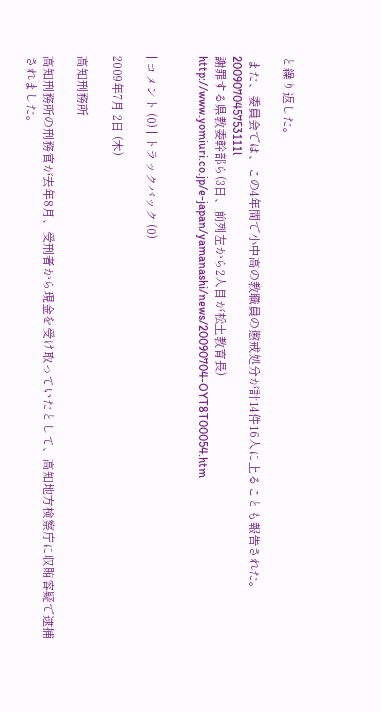と繰り返した。

 また、委員会では、この4年間で小中高の教職員の懲戒処分が計14件16人に上ることも報告された。
200907045753111l
謝罪する県教委幹部ら(3日、前列左から2人目が松土教育長)
http://www.yomiuri.co.jp/e-japan/yamanashi/news/20090704-OYT8T00054.htm


| コメント (0) | トラックバック (0)

2009年7月 2日 (木)

高知刑務所

高知刑務所の刑務官が去年8月、受刑者から現金を受け取っていたとして、高知地方検察庁に収賄容疑で逮捕されました。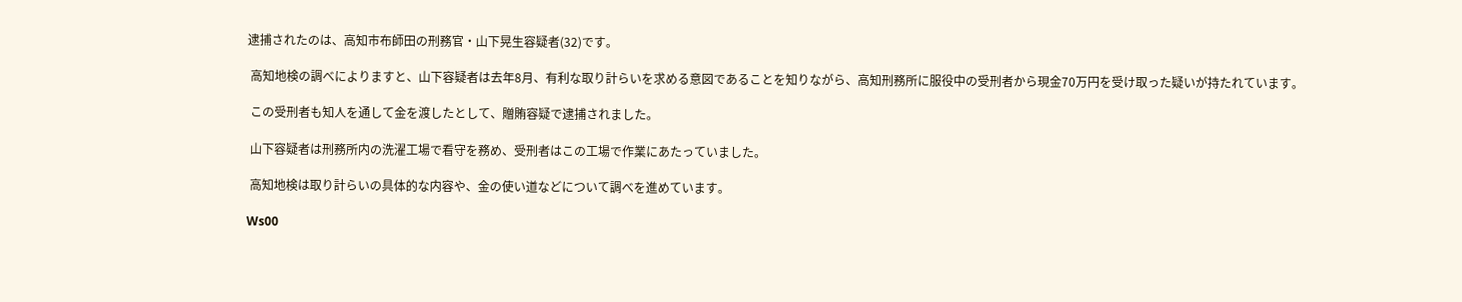逮捕されたのは、高知市布師田の刑務官・山下晃生容疑者(32)です。

 高知地検の調べによりますと、山下容疑者は去年8月、有利な取り計らいを求める意図であることを知りながら、高知刑務所に服役中の受刑者から現金70万円を受け取った疑いが持たれています。

 この受刑者も知人を通して金を渡したとして、贈賄容疑で逮捕されました。

 山下容疑者は刑務所内の洗濯工場で看守を務め、受刑者はこの工場で作業にあたっていました。

 高知地検は取り計らいの具体的な内容や、金の使い道などについて調べを進めています。

Ws00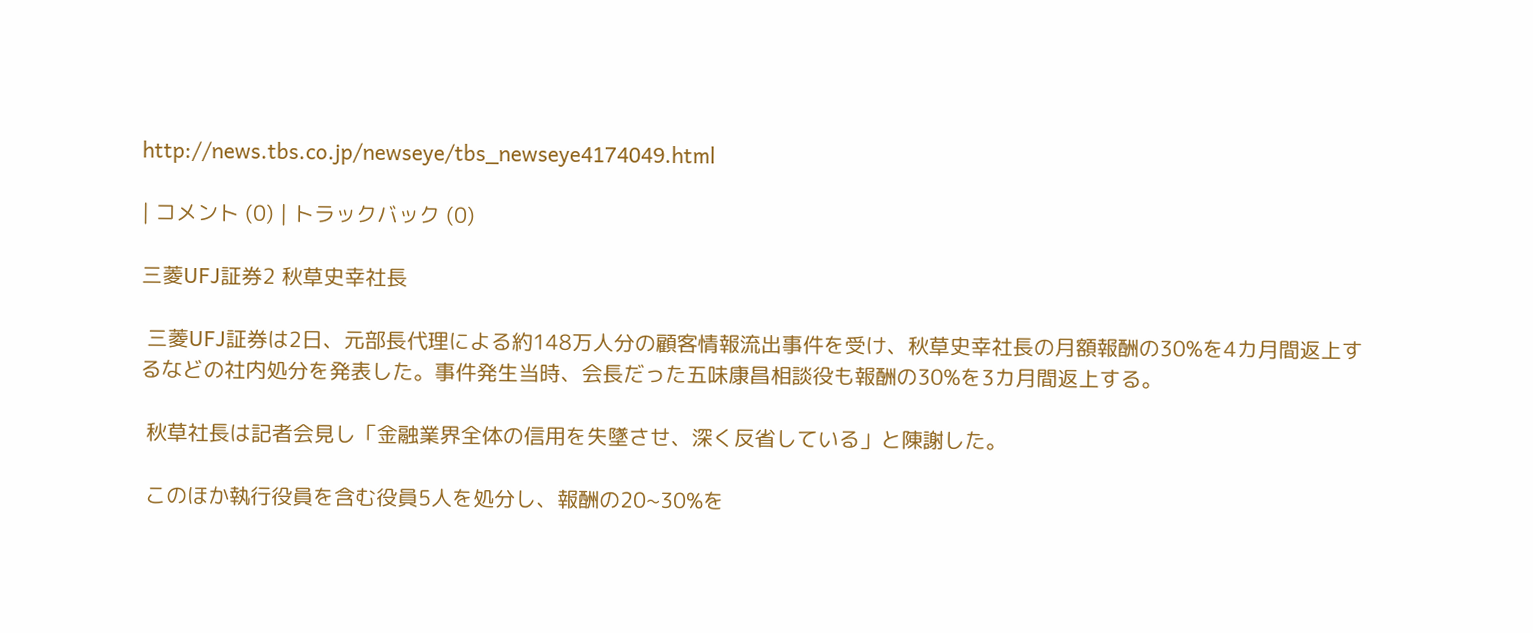http://news.tbs.co.jp/newseye/tbs_newseye4174049.html

| コメント (0) | トラックバック (0)

三菱UFJ証券2 秋草史幸社長

 三菱UFJ証券は2日、元部長代理による約148万人分の顧客情報流出事件を受け、秋草史幸社長の月額報酬の30%を4カ月間返上するなどの社内処分を発表した。事件発生当時、会長だった五味康昌相談役も報酬の30%を3カ月間返上する。

 秋草社長は記者会見し「金融業界全体の信用を失墜させ、深く反省している」と陳謝した。

 このほか執行役員を含む役員5人を処分し、報酬の20~30%を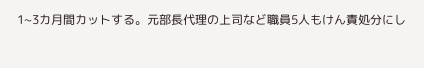1~3カ月間カットする。元部長代理の上司など職員5人もけん責処分にし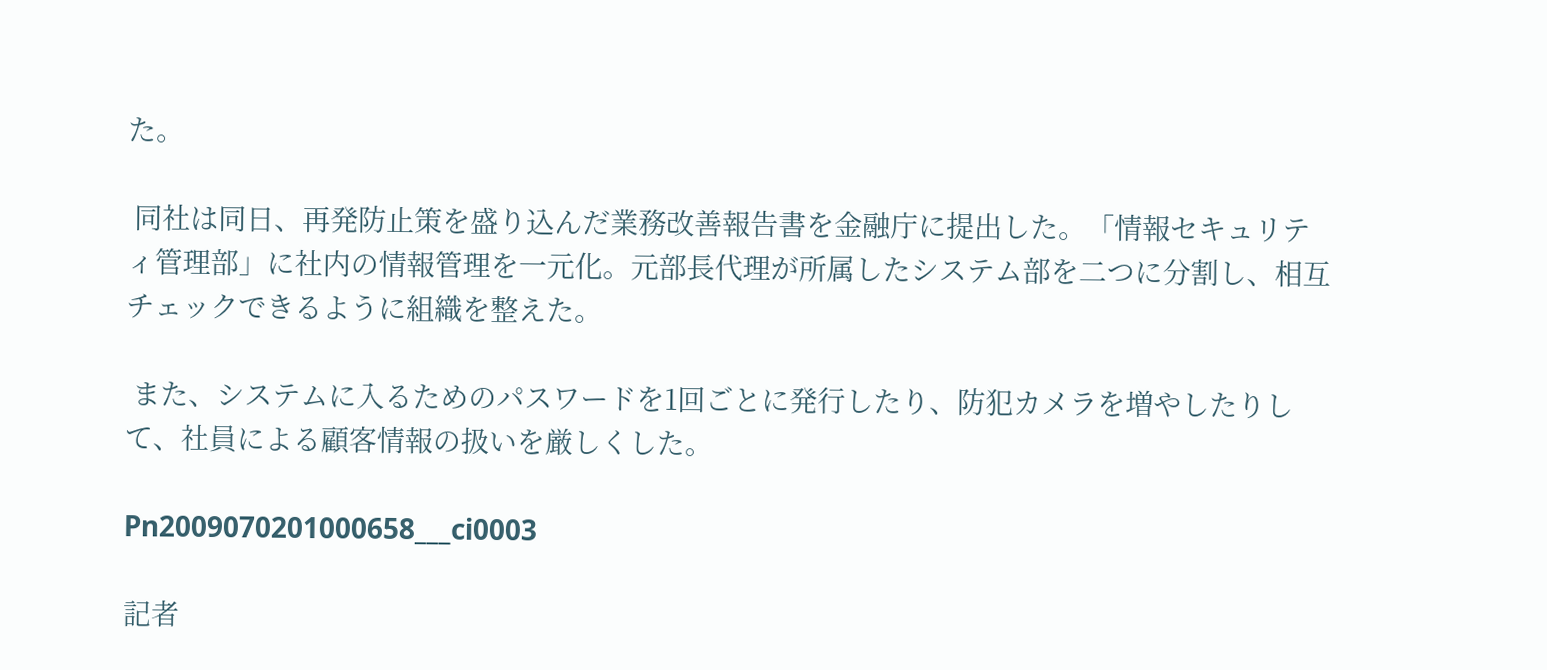た。

 同社は同日、再発防止策を盛り込んだ業務改善報告書を金融庁に提出した。「情報セキュリティ管理部」に社内の情報管理を一元化。元部長代理が所属したシステム部を二つに分割し、相互チェックできるように組織を整えた。

 また、システムに入るためのパスワードを1回ごとに発行したり、防犯カメラを増やしたりして、社員による顧客情報の扱いを厳しくした。

Pn2009070201000658___ci0003

記者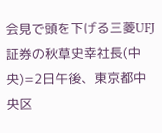会見で頭を下げる三菱UFJ証券の秋草史幸社長(中央)=2日午後、東京都中央区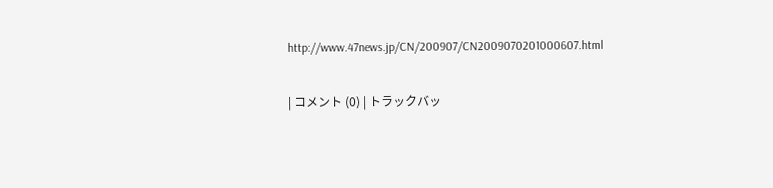http://www.47news.jp/CN/200907/CN2009070201000607.html

| コメント (0) | トラックバッ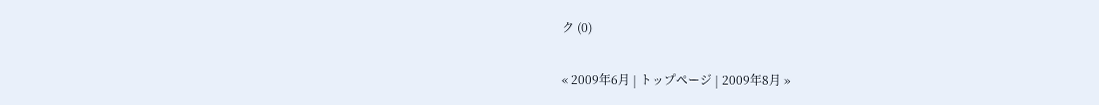ク (0)

« 2009年6月 | トップページ | 2009年8月 »